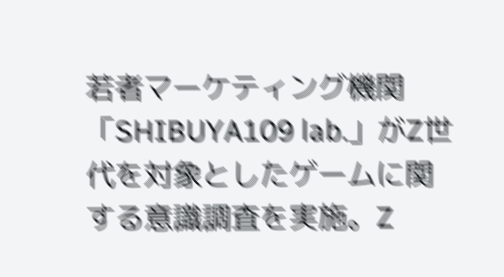若者マーケティング機関「SHIBUYA109 lab.」がZ世代を対象としたゲームに関する意識調査を実施。Z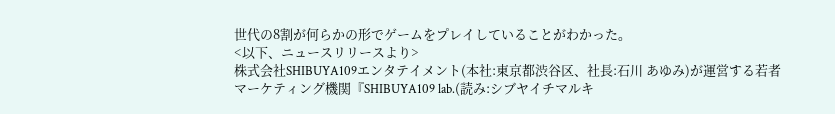世代の8割が何らかの形でゲームをプレイしていることがわかった。
<以下、ニュースリリースより>
株式会社SHIBUYA109エンタテイメント(本社:東京都渋谷区、社長:石川 あゆみ)が運営する若者マーケティング機関『SHIBUYA109 lab.(読み:シブヤイチマルキ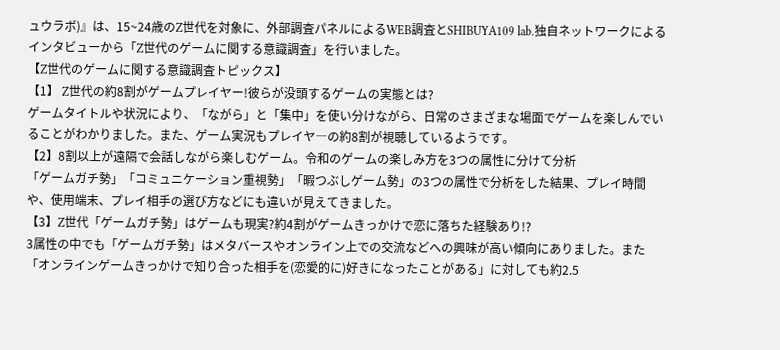ュウラボ)』は、15~24歳のZ世代を対象に、外部調査パネルによるWEB調査とSHIBUYA109 lab.独自ネットワークによるインタビューから「Z世代のゲームに関する意識調査」を行いました。
【Z世代のゲームに関する意識調査トピックス】
【1】 Z世代の約8割がゲームプレイヤー!彼らが没頭するゲームの実態とは?
ゲームタイトルや状況により、「ながら」と「集中」を使い分けながら、日常のさまざまな場面でゲームを楽しんでいることがわかりました。また、ゲーム実況もプレイヤ―の約8割が視聴しているようです。
【2】8割以上が遠隔で会話しながら楽しむゲーム。令和のゲームの楽しみ方を3つの属性に分けて分析
「ゲームガチ勢」「コミュニケーション重視勢」「暇つぶしゲーム勢」の3つの属性で分析をした結果、プレイ時間や、使用端末、プレイ相手の選び方などにも違いが見えてきました。
【3】Z世代「ゲームガチ勢」はゲームも現実?約4割がゲームきっかけで恋に落ちた経験あり!?
3属性の中でも「ゲームガチ勢」はメタバースやオンライン上での交流などへの興味が高い傾向にありました。また「オンラインゲームきっかけで知り合った相手を(恋愛的に)好きになったことがある」に対しても約2.5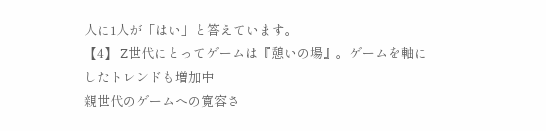人に1人が「はい」と答えています。
【4】 Z世代にとってゲームは『憩いの場』。ゲームを軸にしたトレンドも増加中
親世代のゲームへの寛容さ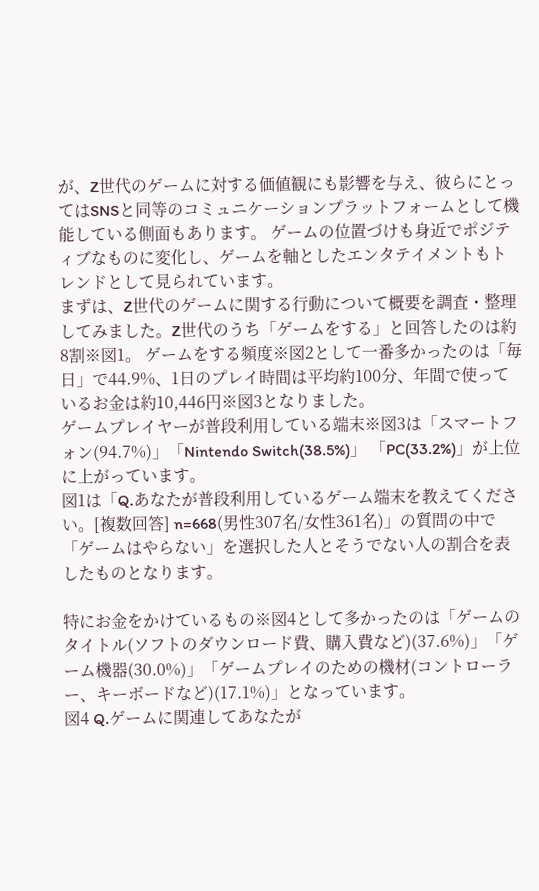が、Z世代のゲームに対する価値観にも影響を与え、彼らにとってはSNSと同等のコミュニケーションプラットフォームとして機能している側面もあります。 ゲームの位置づけも身近でポジティブなものに変化し、ゲームを軸としたエンタテイメントもトレンドとして見られています。
まずは、Z世代のゲームに関する行動について概要を調査・整理してみました。Z世代のうち「ゲームをする」と回答したのは約8割※図1。 ゲームをする頻度※図2として一番多かったのは「毎日」で44.9%、1日のプレイ時間は平均約100分、年間で使っているお金は約10,446円※図3となりました。
ゲームプレイヤーが普段利用している端末※図3は「スマートフォン(94.7%)」「Nintendo Switch(38.5%)」 「PC(33.2%)」が上位に上がっています。
図1は「Q.あなたが普段利用しているゲーム端末を教えてください。[複数回答] n=668(男性307名/女性361名)」の質問の中で「ゲームはやらない」を選択した人とそうでない人の割合を表したものとなります。

特にお金をかけているもの※図4として多かったのは「ゲームのタイトル(ソフトのダウンロード費、購入費など)(37.6%)」「ゲーム機器(30.0%)」「ゲームプレイのための機材(コントローラー、キーボードなど)(17.1%)」となっています。
図4 Q.ゲームに関連してあなたが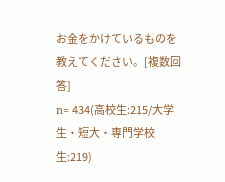お金をかけているものを教えてください。[複数回答]
n= 434(高校生:215/大学生・短大・専門学校生:219)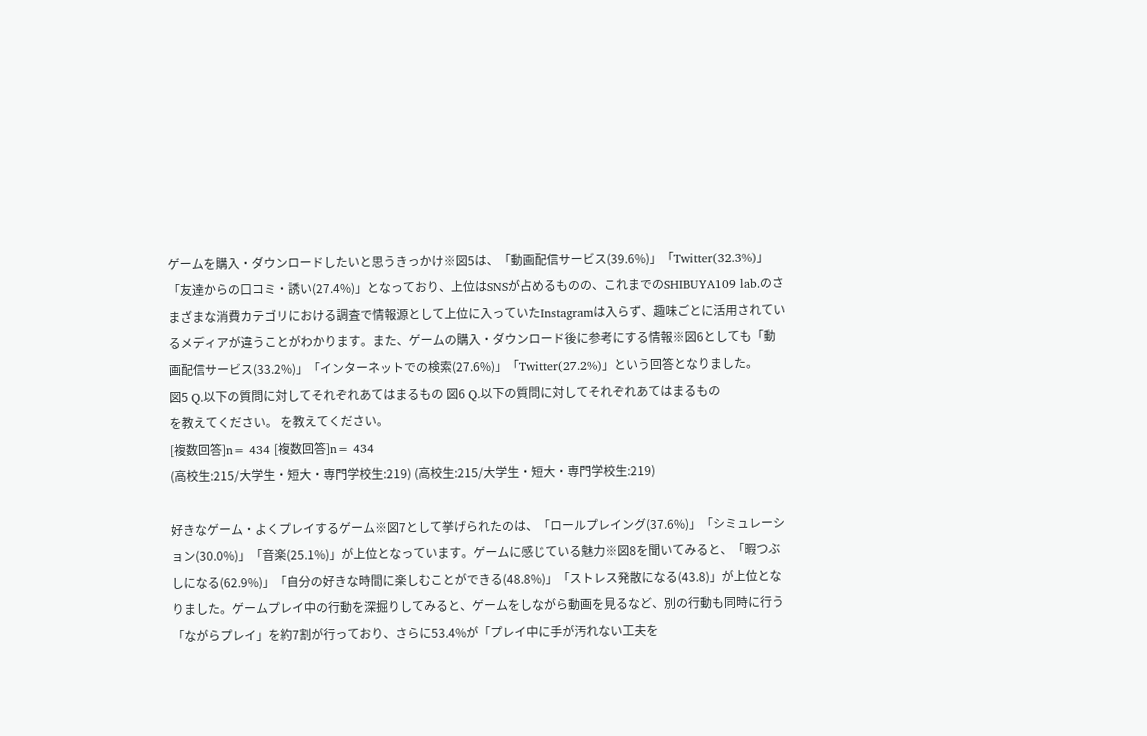ゲームを購入・ダウンロードしたいと思うきっかけ※図5は、「動画配信サービス(39.6%)」「Twitter(32.3%)」「友達からの口コミ・誘い(27.4%)」となっており、上位はSNSが占めるものの、これまでのSHIBUYA109 lab.のさまざまな消費カテゴリにおける調査で情報源として上位に入っていたInstagramは入らず、趣味ごとに活用されているメディアが違うことがわかります。また、ゲームの購入・ダウンロード後に参考にする情報※図6としても「動画配信サービス(33.2%)」「インターネットでの検索(27.6%)」「Twitter(27.2%)」という回答となりました。
図5 Q.以下の質問に対してそれぞれあてはまるもの 図6 Q.以下の質問に対してそれぞれあてはまるもの
を教えてください。 を教えてください。
[複数回答]n= 434 [複数回答]n= 434
(高校生:215/大学生・短大・専門学校生:219) (高校生:215/大学生・短大・専門学校生:219)

好きなゲーム・よくプレイするゲーム※図7として挙げられたのは、「ロールプレイング(37.6%)」「シミュレーション(30.0%)」「音楽(25.1%)」が上位となっています。ゲームに感じている魅力※図8を聞いてみると、「暇つぶしになる(62.9%)」「自分の好きな時間に楽しむことができる(48.8%)」「ストレス発散になる(43.8)」が上位となりました。ゲームプレイ中の行動を深掘りしてみると、ゲームをしながら動画を見るなど、別の行動も同時に行う「ながらプレイ」を約7割が行っており、さらに53.4%が「プレイ中に手が汚れない工夫を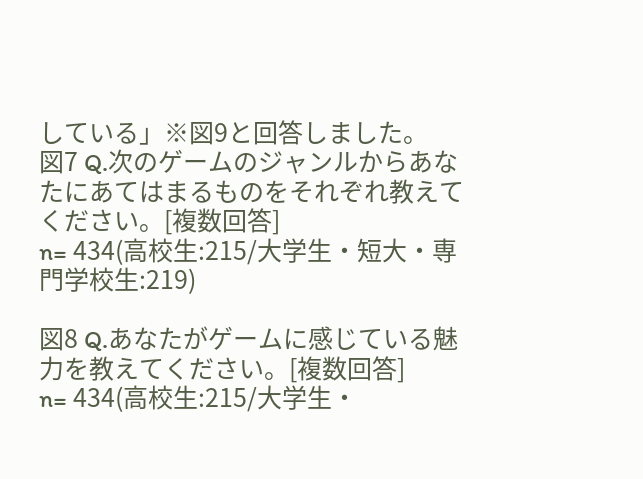している」※図9と回答しました。
図7 Q.次のゲームのジャンルからあなたにあてはまるものをそれぞれ教えてください。[複数回答]
n= 434(高校生:215/大学生・短大・専門学校生:219)

図8 Q.あなたがゲームに感じている魅力を教えてください。[複数回答]
n= 434(高校生:215/大学生・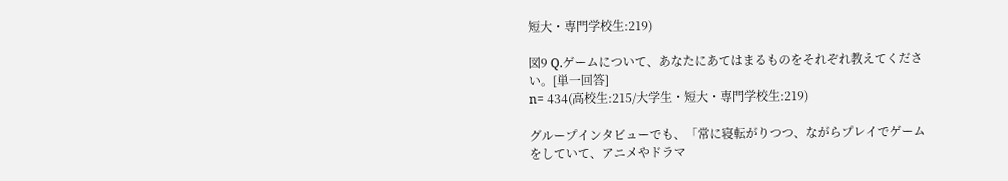短大・専門学校生:219)

図9 Q.ゲームについて、あなたにあてはまるものをそれぞれ教えてください。[単一回答]
n= 434(高校生:215/大学生・短大・専門学校生:219)

グループインタビューでも、「常に寝転がりつつ、ながらプレイでゲームをしていて、アニメやドラマ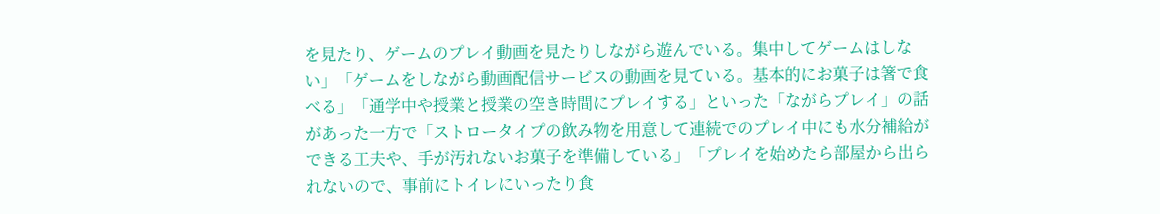を見たり、ゲームのプレイ動画を見たりしながら遊んでいる。集中してゲームはしない」「ゲームをしながら動画配信サービスの動画を見ている。基本的にお菓子は箸で食べる」「通学中や授業と授業の空き時間にプレイする」といった「ながらプレイ」の話があった一方で「ストロータイプの飲み物を用意して連続でのプレイ中にも水分補給ができる工夫や、手が汚れないお菓子を準備している」「プレイを始めたら部屋から出られないので、事前にトイレにいったり食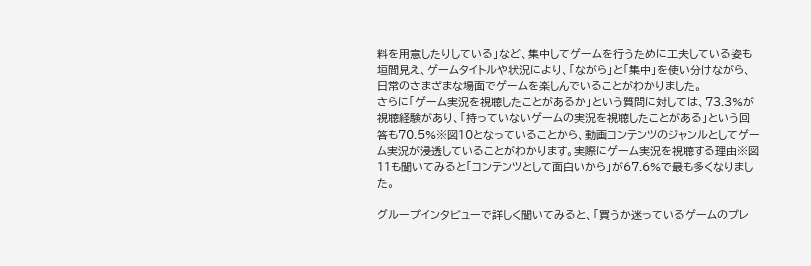料を用意したりしている」など、集中してゲームを行うために工夫している姿も垣間見え、ゲームタイトルや状況により、「ながら」と「集中」を使い分けながら、日常のさまざまな場面でゲームを楽しんでいることがわかりました。
さらに「ゲーム実況を視聴したことがあるか」という質問に対しては、73.3%が視聴経験があり、「持っていないゲームの実況を視聴したことがある」という回答も70.5%※図10となっていることから、動画コンテンツのジャンルとしてゲーム実況が浸透していることがわかります。実際にゲーム実況を視聴する理由※図11も聞いてみると「コンテンツとして面白いから」が67.6%で最も多くなりました。

グループインタビューで詳しく聞いてみると、「買うか迷っているゲームのプレ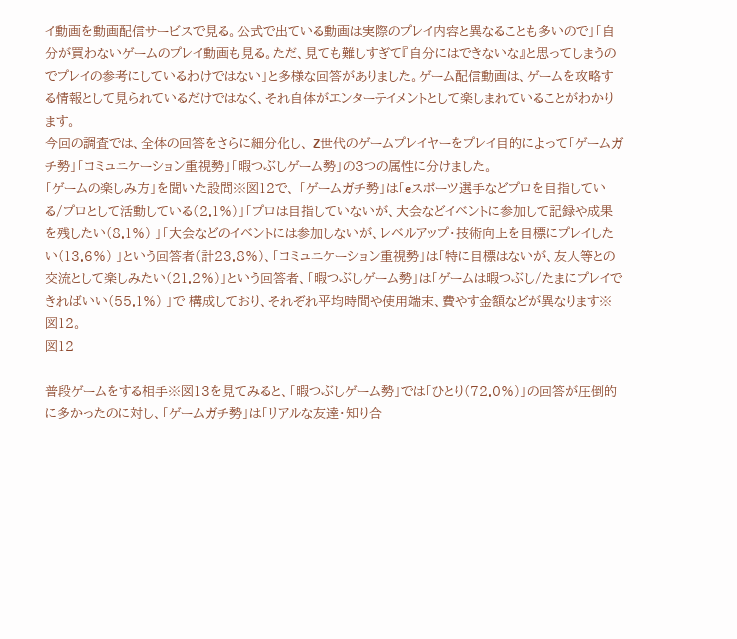イ動画を動画配信サービスで見る。公式で出ている動画は実際のプレイ内容と異なることも多いので」「自分が買わないゲームのプレイ動画も見る。ただ、見ても難しすぎて『自分にはできないな』と思ってしまうのでプレイの参考にしているわけではない」と多様な回答がありました。ゲーム配信動画は、ゲームを攻略する情報として見られているだけではなく、それ自体がエンターテイメントとして楽しまれていることがわかります。
今回の調査では、全体の回答をさらに細分化し、 Z世代のゲームプレイヤーをプレイ目的によって「ゲームガチ勢」「コミュニケーション重視勢」「暇つぶしゲーム勢」の3つの属性に分けました。
「ゲームの楽しみ方」を聞いた設問※図12で、 「ゲームガチ勢」は「eスポーツ選手などプロを目指している/プロとして活動している(2.1%)」「プロは目指していないが、大会などイベントに参加して記録や成果を残したい(8.1%) 」「大会などのイベントには参加しないが、レベルアップ・技術向上を目標にプレイしたい(13.6%) 」という回答者(計23.8%)、「コミュニケーション重視勢」は「特に目標はないが、友人等との交流として楽しみたい(21.2%)」という回答者、「暇つぶしゲーム勢」は「ゲームは暇つぶし/たまにプレイできればいい(55.1%) 」で 構成しており、それぞれ平均時間や使用端末、費やす金額などが異なります※図12。
図12

普段ゲームをする相手※図13を見てみると、「暇つぶしゲーム勢」では「ひとり(72.0%)」の回答が圧倒的に多かったのに対し、「ゲームガチ勢」は「リアルな友達・知り合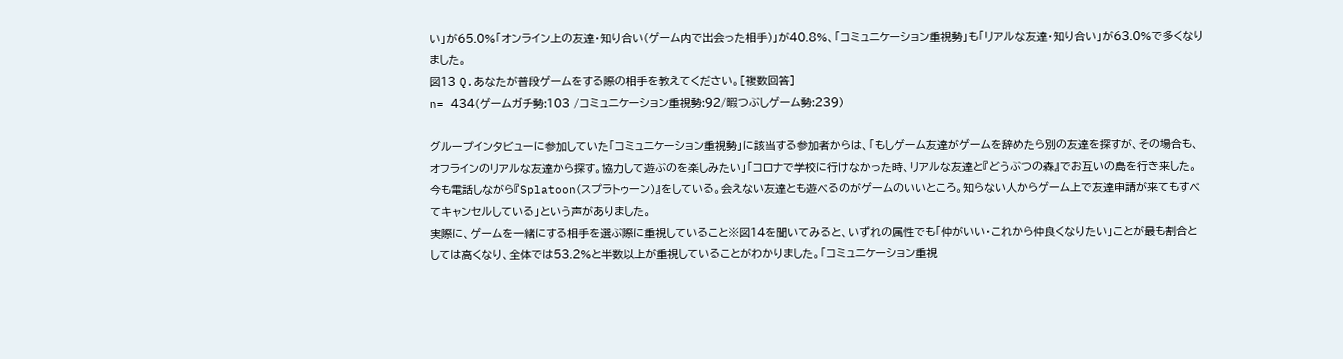い」が65.0%「オンライン上の友達・知り合い(ゲーム内で出会った相手)」が40.8%、「コミュニケーション重視勢」も「リアルな友達・知り合い」が63.0%で多くなりました。
図13 Q.あなたが普段ゲームをする際の相手を教えてください。[複数回答]
n= 434(ゲームガチ勢:103 /コミュニケーション重視勢:92/暇つぶしゲーム勢:239)

グループインタビューに参加していた「コミュニケーション重視勢」に該当する参加者からは、「もしゲーム友達がゲームを辞めたら別の友達を探すが、その場合も、オフラインのリアルな友達から探す。協力して遊ぶのを楽しみたい」「コロナで学校に行けなかった時、リアルな友達と『どうぶつの森』でお互いの島を行き来した。今も電話しながら『Splatoon(スプラトゥーン)』をしている。会えない友達とも遊べるのがゲームのいいところ。知らない人からゲーム上で友達申請が来てもすべてキャンセルしている」という声がありました。
実際に、ゲームを一緒にする相手を選ぶ際に重視していること※図14を聞いてみると、いずれの属性でも「仲がいい・これから仲良くなりたい」ことが最も割合としては高くなり、全体では53.2%と半数以上が重視していることがわかりました。「コミュニケーション重視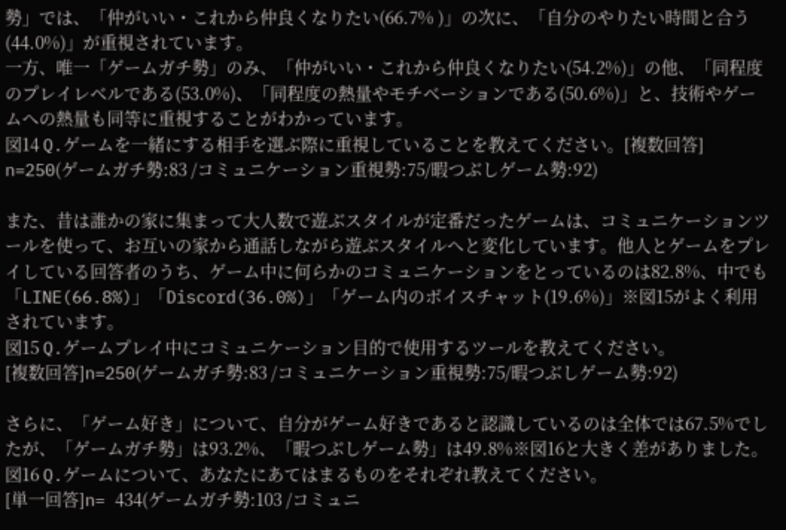勢」では、「仲がいい・これから仲良くなりたい(66.7% )」の次に、「自分のやりたい時間と合う(44.0%)」が重視されています。
一方、唯一「ゲームガチ勢」のみ、「仲がいい・これから仲良くなりたい(54.2%)」の他、「同程度のプレイレベルである(53.0%)、「同程度の熱量やモチベーションである(50.6%)」と、技術やゲームへの熱量も同等に重視することがわかっています。
図14 Q.ゲームを一緒にする相手を選ぶ際に重視していることを教えてください。[複数回答]
n=250(ゲームガチ勢:83 /コミュニケーション重視勢:75/暇つぶしゲーム勢:92)

また、昔は誰かの家に集まって大人数で遊ぶスタイルが定番だったゲームは、コミュニケーションツールを使って、お互いの家から通話しながら遊ぶスタイルへと変化しています。他人とゲームをプレイしている回答者のうち、ゲーム中に何らかのコミュニケーションをとっているのは82.8%、中でも「LINE(66.8%)」「Discord(36.0%)」「ゲーム内のボイスチャット(19.6%)」※図15がよく利用されています。
図15 Q.ゲームプレイ中にコミュニケーション目的で使用するツールを教えてください。
[複数回答]n=250(ゲームガチ勢:83 /コミュニケーション重視勢:75/暇つぶしゲーム勢:92)

さらに、「ゲーム好き」について、自分がゲーム好きであると認識しているのは全体では67.5%でしたが、「ゲームガチ勢」は93.2%、「暇つぶしゲーム勢」は49.8%※図16と大きく差がありました。
図16 Q.ゲームについて、あなたにあてはまるものをそれぞれ教えてください。
[単一回答]n= 434(ゲームガチ勢:103 /コミュニ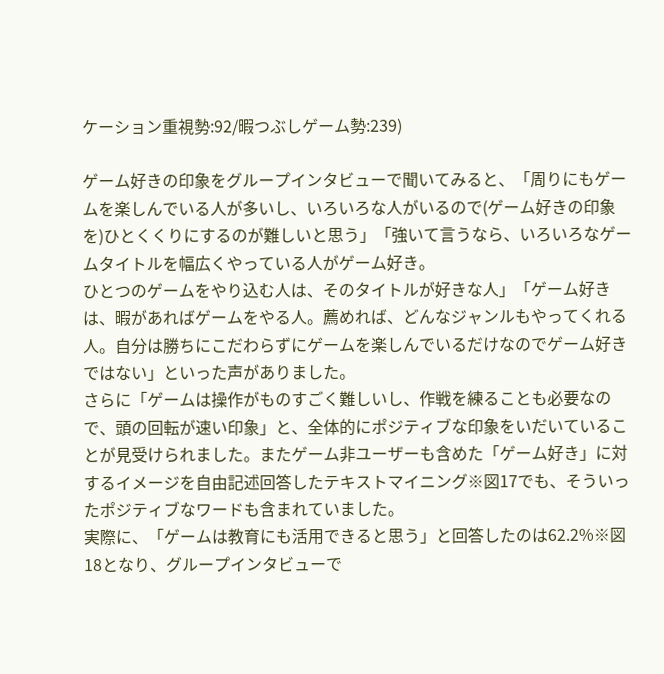ケーション重視勢:92/暇つぶしゲーム勢:239)

ゲーム好きの印象をグループインタビューで聞いてみると、「周りにもゲームを楽しんでいる人が多いし、いろいろな人がいるので(ゲーム好きの印象を)ひとくくりにするのが難しいと思う」「強いて言うなら、いろいろなゲームタイトルを幅広くやっている人がゲーム好き。
ひとつのゲームをやり込む人は、そのタイトルが好きな人」「ゲーム好きは、暇があればゲームをやる人。薦めれば、どんなジャンルもやってくれる人。自分は勝ちにこだわらずにゲームを楽しんでいるだけなのでゲーム好きではない」といった声がありました。
さらに「ゲームは操作がものすごく難しいし、作戦を練ることも必要なので、頭の回転が速い印象」と、全体的にポジティブな印象をいだいていることが見受けられました。またゲーム非ユーザーも含めた「ゲーム好き」に対するイメージを自由記述回答したテキストマイニング※図17でも、そういったポジティブなワードも含まれていました。
実際に、「ゲームは教育にも活用できると思う」と回答したのは62.2%※図18となり、グループインタビューで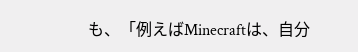も、「例えばMinecraftは、自分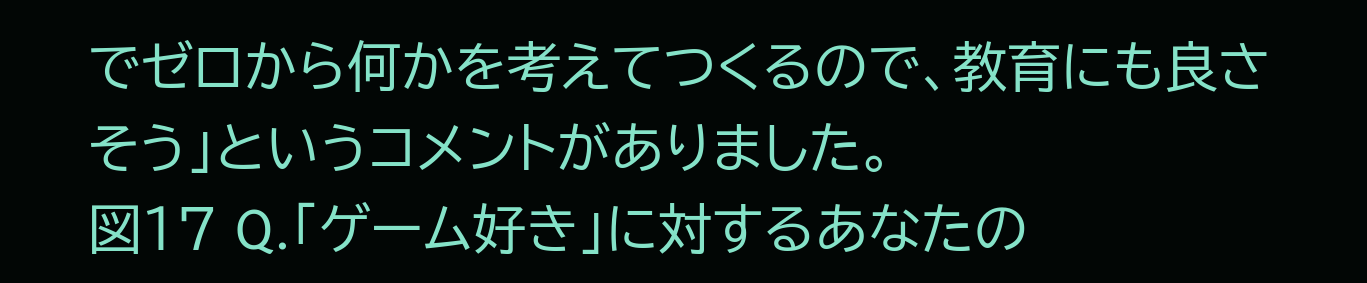でゼロから何かを考えてつくるので、教育にも良さそう」というコメントがありました。
図17 Q.「ゲーム好き」に対するあなたの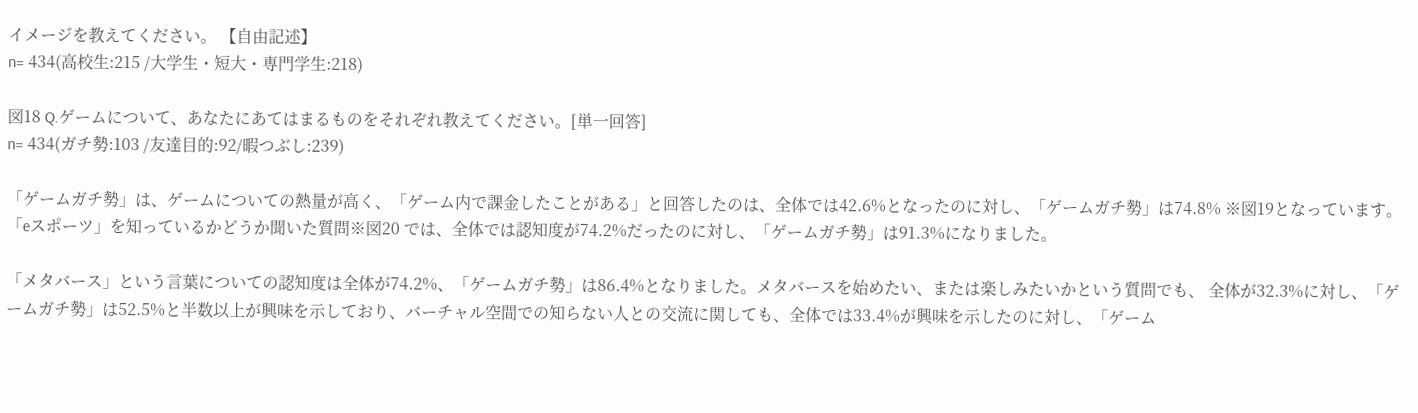イメージを教えてください。 【自由記述】
n= 434(高校生:215 /大学生・短大・専門学生:218)

図18 Q.ゲームについて、あなたにあてはまるものをそれぞれ教えてください。[単一回答]
n= 434(ガチ勢:103 /友達目的:92/暇つぶし:239)

「ゲームガチ勢」は、ゲームについての熱量が高く、「ゲーム内で課金したことがある」と回答したのは、全体では42.6%となったのに対し、「ゲームガチ勢」は74.8% ※図19となっています。「eスポーツ」を知っているかどうか聞いた質問※図20 では、全体では認知度が74.2%だったのに対し、「ゲームガチ勢」は91.3%になりました。

「メタバース」という言葉についての認知度は全体が74.2%、「ゲームガチ勢」は86.4%となりました。メタバースを始めたい、または楽しみたいかという質問でも、 全体が32.3%に対し、「ゲームガチ勢」は52.5%と半数以上が興味を示しており、バーチャル空間での知らない人との交流に関しても、全体では33.4%が興味を示したのに対し、「ゲーム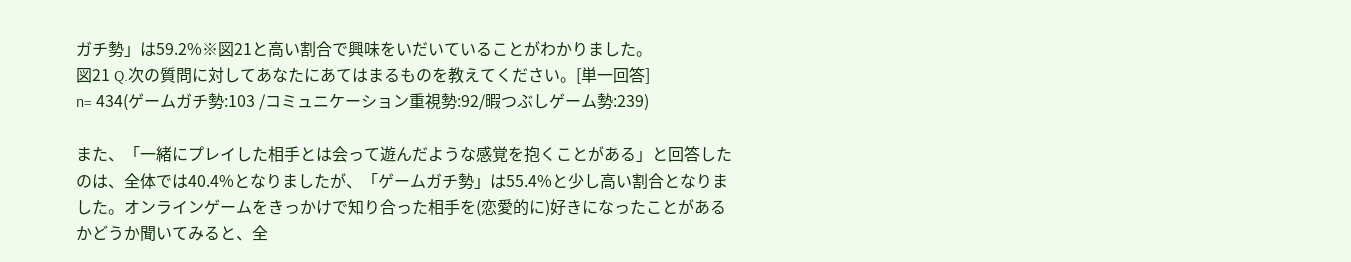ガチ勢」は59.2%※図21と高い割合で興味をいだいていることがわかりました。
図21 Q.次の質問に対してあなたにあてはまるものを教えてください。[単一回答]
n= 434(ゲームガチ勢:103 /コミュニケーション重視勢:92/暇つぶしゲーム勢:239)

また、「一緒にプレイした相手とは会って遊んだような感覚を抱くことがある」と回答したのは、全体では40.4%となりましたが、「ゲームガチ勢」は55.4%と少し高い割合となりました。オンラインゲームをきっかけで知り合った相手を(恋愛的に)好きになったことがあるかどうか聞いてみると、全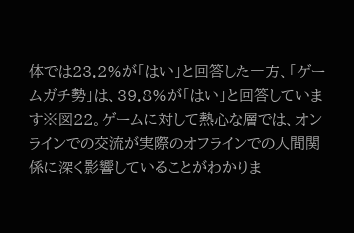体では23.2%が「はい」と回答した一方、「ゲームガチ勢」は、39.8%が「はい」と回答しています※図22。ゲームに対して熱心な層では、オンラインでの交流が実際のオフラインでの人間関係に深く影響していることがわかりま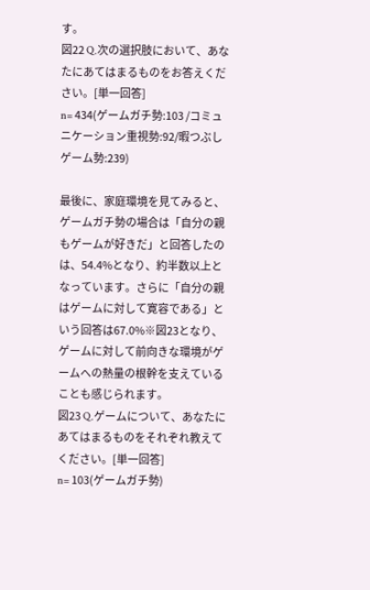す。
図22 Q.次の選択肢において、あなたにあてはまるものをお答えください。[単一回答]
n= 434(ゲームガチ勢:103 /コミュニケーション重視勢:92/暇つぶしゲーム勢:239)

最後に、家庭環境を見てみると、ゲームガチ勢の場合は「自分の親もゲームが好きだ」と回答したのは、54.4%となり、約半数以上となっています。さらに「自分の親はゲームに対して寛容である」という回答は67.0%※図23となり、ゲームに対して前向きな環境がゲームへの熱量の根幹を支えていることも感じられます。
図23 Q.ゲームについて、あなたにあてはまるものをそれぞれ教えてください。[単一回答]
n= 103(ゲームガチ勢)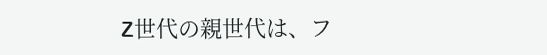Z世代の親世代は、フ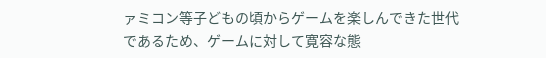ァミコン等子どもの頃からゲームを楽しんできた世代であるため、ゲームに対して寛容な態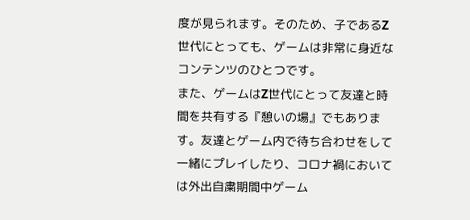度が見られます。そのため、子であるZ世代にとっても、ゲームは非常に身近なコンテンツのひとつです。
また、ゲームはZ世代にとって友達と時間を共有する『憩いの場』でもあります。友達とゲーム内で待ち合わせをして一緒にプレイしたり、コロナ禍においては外出自粛期間中ゲーム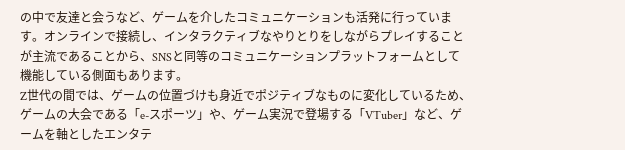の中で友達と会うなど、ゲームを介したコミュニケーションも活発に行っています。オンラインで接続し、インタラクティブなやりとりをしながらプレイすることが主流であることから、SNSと同等のコミュニケーションプラットフォームとして機能している側面もあります。
Z世代の間では、ゲームの位置づけも身近でポジティブなものに変化しているため、ゲームの大会である「e-スポーツ」や、ゲーム実況で登場する「VTuber」など、ゲームを軸としたエンタテ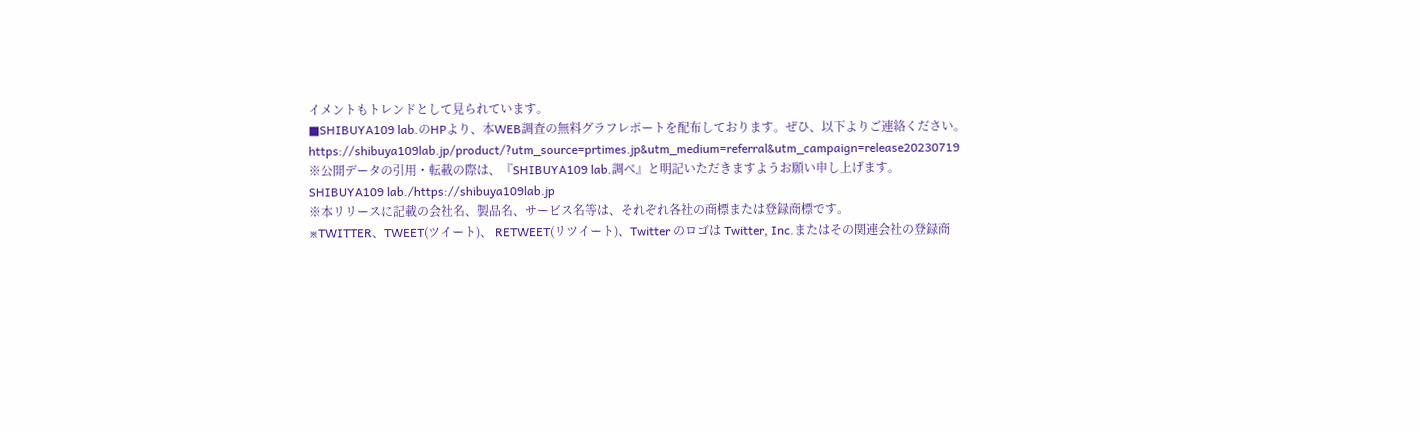イメントもトレンドとして見られています。
■SHIBUYA109 lab.のHPより、本WEB調査の無料グラフレポートを配布しております。ぜひ、以下よりご連絡ください。https://shibuya109lab.jp/product/?utm_source=prtimes.jp&utm_medium=referral&utm_campaign=release20230719
※公開データの引用・転載の際は、『SHIBUYA109 lab.調べ』と明記いただきますようお願い申し上げます。
SHIBUYA109 lab./https://shibuya109lab.jp
※本リリースに記載の会社名、製品名、サービス名等は、それぞれ各社の商標または登録商標です。
※TWITTER、TWEET(ツイート)、 RETWEET(リツイート)、Twitter のロゴは Twitter, Inc.またはその関連会社の登録商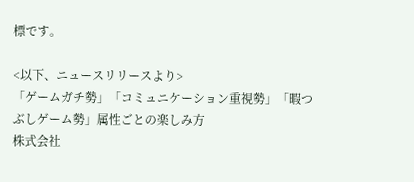標です。

<以下、ニュースリリースより>
「ゲームガチ勢」「コミュニケーション重視勢」「暇つぶしゲーム勢」属性ごとの楽しみ方
株式会社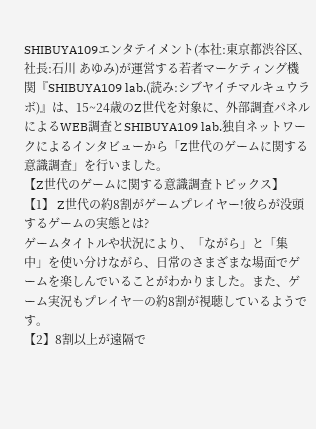SHIBUYA109エンタテイメント(本社:東京都渋谷区、社長:石川 あゆみ)が運営する若者マーケティング機関『SHIBUYA109 lab.(読み:シブヤイチマルキュウラボ)』は、15~24歳のZ世代を対象に、外部調査パネルによるWEB調査とSHIBUYA109 lab.独自ネットワークによるインタビューから「Z世代のゲームに関する意識調査」を行いました。
【Z世代のゲームに関する意識調査トピックス】
【1】 Z世代の約8割がゲームプレイヤー!彼らが没頭するゲームの実態とは?
ゲームタイトルや状況により、「ながら」と「集中」を使い分けながら、日常のさまざまな場面でゲームを楽しんでいることがわかりました。また、ゲーム実況もプレイヤ―の約8割が視聴しているようです。
【2】8割以上が遠隔で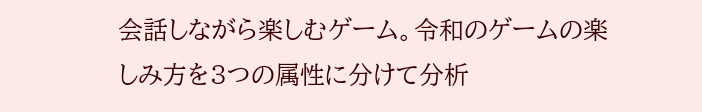会話しながら楽しむゲーム。令和のゲームの楽しみ方を3つの属性に分けて分析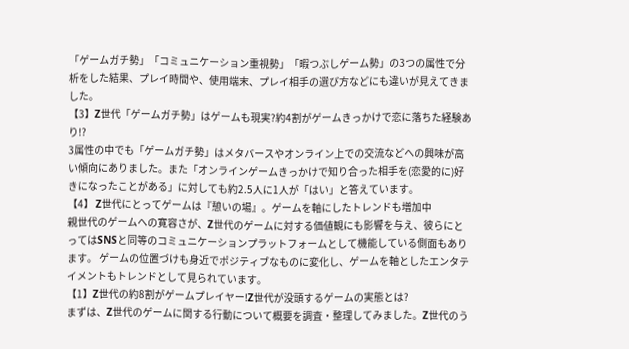「ゲームガチ勢」「コミュニケーション重視勢」「暇つぶしゲーム勢」の3つの属性で分析をした結果、プレイ時間や、使用端末、プレイ相手の選び方などにも違いが見えてきました。
【3】Z世代「ゲームガチ勢」はゲームも現実?約4割がゲームきっかけで恋に落ちた経験あり!?
3属性の中でも「ゲームガチ勢」はメタバースやオンライン上での交流などへの興味が高い傾向にありました。また「オンラインゲームきっかけで知り合った相手を(恋愛的に)好きになったことがある」に対しても約2.5人に1人が「はい」と答えています。
【4】 Z世代にとってゲームは『憩いの場』。ゲームを軸にしたトレンドも増加中
親世代のゲームへの寛容さが、Z世代のゲームに対する価値観にも影響を与え、彼らにとってはSNSと同等のコミュニケーションプラットフォームとして機能している側面もあります。 ゲームの位置づけも身近でポジティブなものに変化し、ゲームを軸としたエンタテイメントもトレンドとして見られています。
【1】Z世代の約8割がゲームプレイヤー!Z世代が没頭するゲームの実態とは?
まずは、Z世代のゲームに関する行動について概要を調査・整理してみました。Z世代のう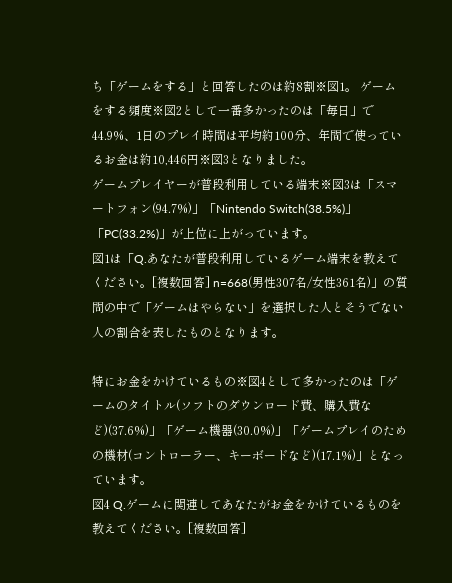ち「ゲームをする」と回答したのは約8割※図1。 ゲームをする頻度※図2として一番多かったのは「毎日」で44.9%、1日のプレイ時間は平均約100分、年間で使っているお金は約10,446円※図3となりました。
ゲームプレイヤーが普段利用している端末※図3は「スマートフォン(94.7%)」「Nintendo Switch(38.5%)」 「PC(33.2%)」が上位に上がっています。
図1は「Q.あなたが普段利用しているゲーム端末を教えてください。[複数回答] n=668(男性307名/女性361名)」の質問の中で「ゲームはやらない」を選択した人とそうでない人の割合を表したものとなります。

特にお金をかけているもの※図4として多かったのは「ゲームのタイトル(ソフトのダウンロード費、購入費など)(37.6%)」「ゲーム機器(30.0%)」「ゲームプレイのための機材(コントローラー、キーボードなど)(17.1%)」となっています。
図4 Q.ゲームに関連してあなたがお金をかけているものを教えてください。[複数回答]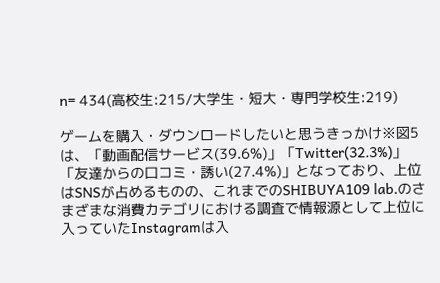n= 434(高校生:215/大学生・短大・専門学校生:219)

ゲームを購入・ダウンロードしたいと思うきっかけ※図5は、「動画配信サービス(39.6%)」「Twitter(32.3%)」「友達からの口コミ・誘い(27.4%)」となっており、上位はSNSが占めるものの、これまでのSHIBUYA109 lab.のさまざまな消費カテゴリにおける調査で情報源として上位に入っていたInstagramは入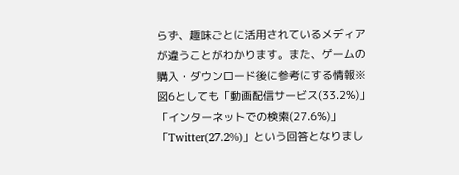らず、趣味ごとに活用されているメディアが違うことがわかります。また、ゲームの購入・ダウンロード後に参考にする情報※図6としても「動画配信サービス(33.2%)」「インターネットでの検索(27.6%)」「Twitter(27.2%)」という回答となりまし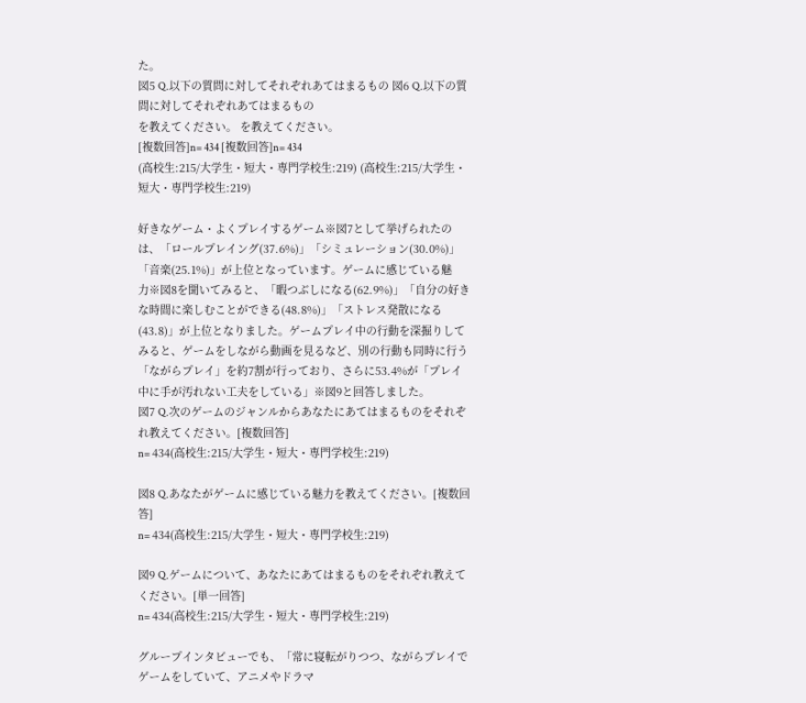た。
図5 Q.以下の質問に対してそれぞれあてはまるもの 図6 Q.以下の質問に対してそれぞれあてはまるもの
を教えてください。 を教えてください。
[複数回答]n= 434 [複数回答]n= 434
(高校生:215/大学生・短大・専門学校生:219) (高校生:215/大学生・短大・専門学校生:219)

好きなゲーム・よくプレイするゲーム※図7として挙げられたのは、「ロールプレイング(37.6%)」「シミュレーション(30.0%)」「音楽(25.1%)」が上位となっています。ゲームに感じている魅力※図8を聞いてみると、「暇つぶしになる(62.9%)」「自分の好きな時間に楽しむことができる(48.8%)」「ストレス発散になる(43.8)」が上位となりました。ゲームプレイ中の行動を深掘りしてみると、ゲームをしながら動画を見るなど、別の行動も同時に行う「ながらプレイ」を約7割が行っており、さらに53.4%が「プレイ中に手が汚れない工夫をしている」※図9と回答しました。
図7 Q.次のゲームのジャンルからあなたにあてはまるものをそれぞれ教えてください。[複数回答]
n= 434(高校生:215/大学生・短大・専門学校生:219)

図8 Q.あなたがゲームに感じている魅力を教えてください。[複数回答]
n= 434(高校生:215/大学生・短大・専門学校生:219)

図9 Q.ゲームについて、あなたにあてはまるものをそれぞれ教えてください。[単一回答]
n= 434(高校生:215/大学生・短大・専門学校生:219)

グループインタビューでも、「常に寝転がりつつ、ながらプレイでゲームをしていて、アニメやドラマ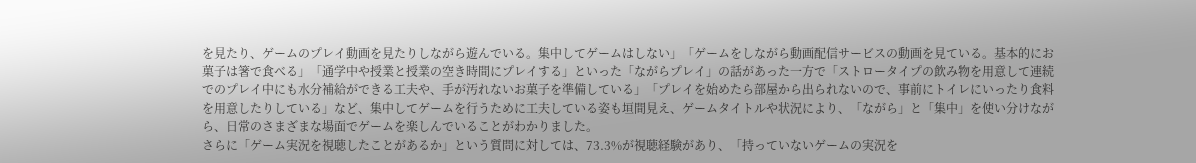を見たり、ゲームのプレイ動画を見たりしながら遊んでいる。集中してゲームはしない」「ゲームをしながら動画配信サービスの動画を見ている。基本的にお菓子は箸で食べる」「通学中や授業と授業の空き時間にプレイする」といった「ながらプレイ」の話があった一方で「ストロータイプの飲み物を用意して連続でのプレイ中にも水分補給ができる工夫や、手が汚れないお菓子を準備している」「プレイを始めたら部屋から出られないので、事前にトイレにいったり食料を用意したりしている」など、集中してゲームを行うために工夫している姿も垣間見え、ゲームタイトルや状況により、「ながら」と「集中」を使い分けながら、日常のさまざまな場面でゲームを楽しんでいることがわかりました。
さらに「ゲーム実況を視聴したことがあるか」という質問に対しては、73.3%が視聴経験があり、「持っていないゲームの実況を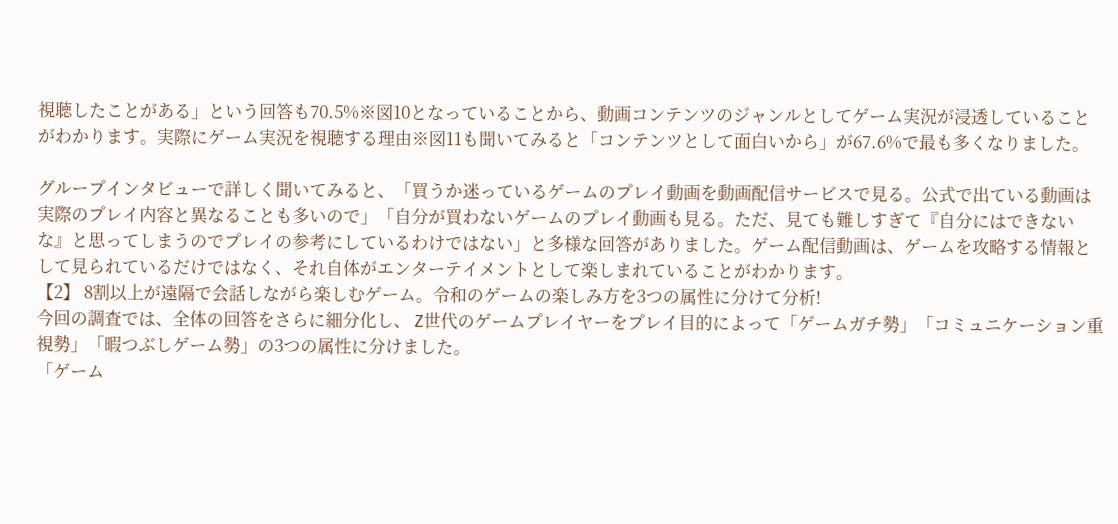視聴したことがある」という回答も70.5%※図10となっていることから、動画コンテンツのジャンルとしてゲーム実況が浸透していることがわかります。実際にゲーム実況を視聴する理由※図11も聞いてみると「コンテンツとして面白いから」が67.6%で最も多くなりました。

グループインタビューで詳しく聞いてみると、「買うか迷っているゲームのプレイ動画を動画配信サービスで見る。公式で出ている動画は実際のプレイ内容と異なることも多いので」「自分が買わないゲームのプレイ動画も見る。ただ、見ても難しすぎて『自分にはできないな』と思ってしまうのでプレイの参考にしているわけではない」と多様な回答がありました。ゲーム配信動画は、ゲームを攻略する情報として見られているだけではなく、それ自体がエンターテイメントとして楽しまれていることがわかります。
【2】 8割以上が遠隔で会話しながら楽しむゲーム。令和のゲームの楽しみ方を3つの属性に分けて分析!
今回の調査では、全体の回答をさらに細分化し、 Z世代のゲームプレイヤーをプレイ目的によって「ゲームガチ勢」「コミュニケーション重視勢」「暇つぶしゲーム勢」の3つの属性に分けました。
「ゲーム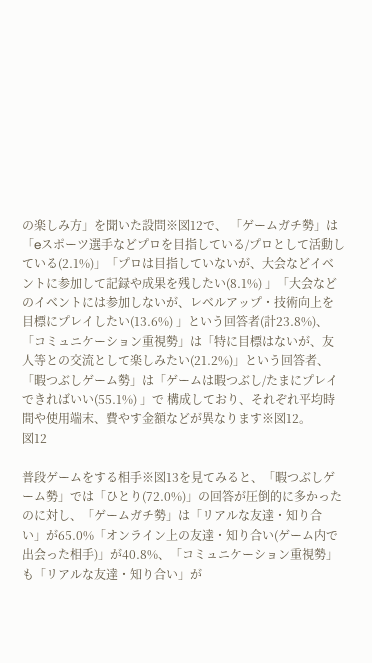の楽しみ方」を聞いた設問※図12で、 「ゲームガチ勢」は「eスポーツ選手などプロを目指している/プロとして活動している(2.1%)」「プロは目指していないが、大会などイベントに参加して記録や成果を残したい(8.1%) 」「大会などのイベントには参加しないが、レベルアップ・技術向上を目標にプレイしたい(13.6%) 」という回答者(計23.8%)、「コミュニケーション重視勢」は「特に目標はないが、友人等との交流として楽しみたい(21.2%)」という回答者、「暇つぶしゲーム勢」は「ゲームは暇つぶし/たまにプレイできればいい(55.1%) 」で 構成しており、それぞれ平均時間や使用端末、費やす金額などが異なります※図12。
図12

普段ゲームをする相手※図13を見てみると、「暇つぶしゲーム勢」では「ひとり(72.0%)」の回答が圧倒的に多かったのに対し、「ゲームガチ勢」は「リアルな友達・知り合い」が65.0%「オンライン上の友達・知り合い(ゲーム内で出会った相手)」が40.8%、「コミュニケーション重視勢」も「リアルな友達・知り合い」が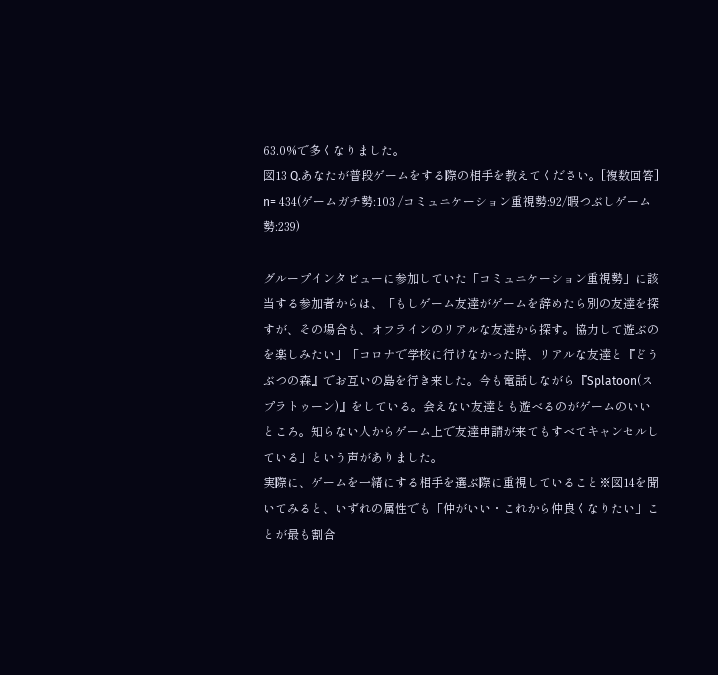63.0%で多くなりました。
図13 Q.あなたが普段ゲームをする際の相手を教えてください。[複数回答]
n= 434(ゲームガチ勢:103 /コミュニケーション重視勢:92/暇つぶしゲーム勢:239)

グループインタビューに参加していた「コミュニケーション重視勢」に該当する参加者からは、「もしゲーム友達がゲームを辞めたら別の友達を探すが、その場合も、オフラインのリアルな友達から探す。協力して遊ぶのを楽しみたい」「コロナで学校に行けなかった時、リアルな友達と『どうぶつの森』でお互いの島を行き来した。今も電話しながら『Splatoon(スプラトゥーン)』をしている。会えない友達とも遊べるのがゲームのいいところ。知らない人からゲーム上で友達申請が来てもすべてキャンセルしている」という声がありました。
実際に、ゲームを一緒にする相手を選ぶ際に重視していること※図14を聞いてみると、いずれの属性でも「仲がいい・これから仲良くなりたい」ことが最も割合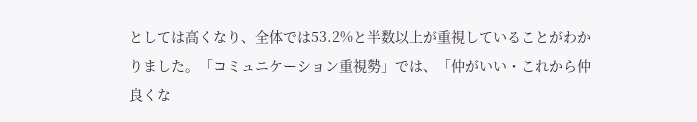としては高くなり、全体では53.2%と半数以上が重視していることがわかりました。「コミュニケーション重視勢」では、「仲がいい・これから仲良くな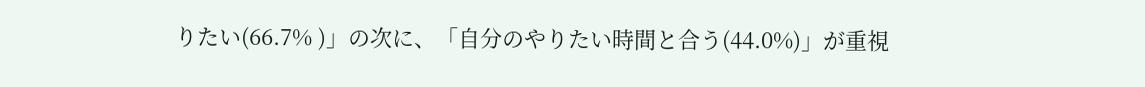りたい(66.7% )」の次に、「自分のやりたい時間と合う(44.0%)」が重視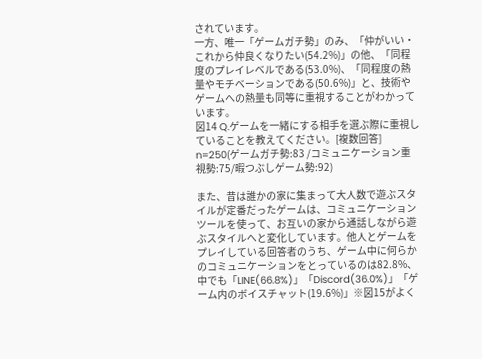されています。
一方、唯一「ゲームガチ勢」のみ、「仲がいい・これから仲良くなりたい(54.2%)」の他、「同程度のプレイレベルである(53.0%)、「同程度の熱量やモチベーションである(50.6%)」と、技術やゲームへの熱量も同等に重視することがわかっています。
図14 Q.ゲームを一緒にする相手を選ぶ際に重視していることを教えてください。[複数回答]
n=250(ゲームガチ勢:83 /コミュニケーション重視勢:75/暇つぶしゲーム勢:92)

また、昔は誰かの家に集まって大人数で遊ぶスタイルが定番だったゲームは、コミュニケーションツールを使って、お互いの家から通話しながら遊ぶスタイルへと変化しています。他人とゲームをプレイしている回答者のうち、ゲーム中に何らかのコミュニケーションをとっているのは82.8%、中でも「LINE(66.8%)」「Discord(36.0%)」「ゲーム内のボイスチャット(19.6%)」※図15がよく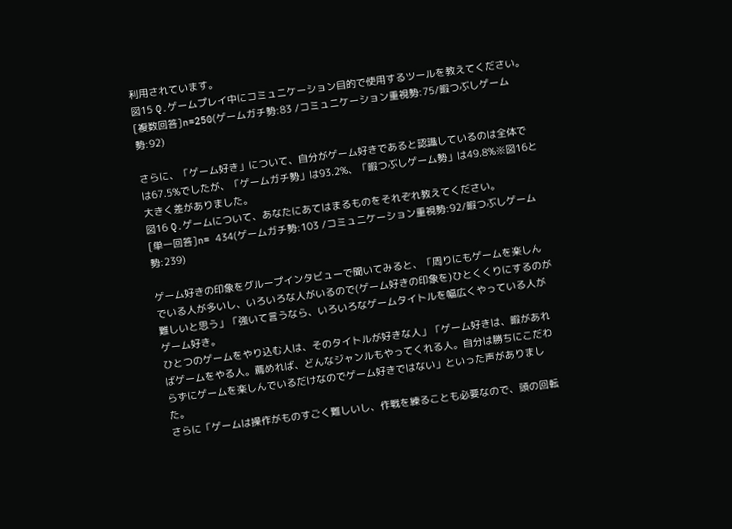利用されています。
図15 Q.ゲームプレイ中にコミュニケーション目的で使用するツールを教えてください。
[複数回答]n=250(ゲームガチ勢:83 /コミュニケーション重視勢:75/暇つぶしゲーム勢:92)

さらに、「ゲーム好き」について、自分がゲーム好きであると認識しているのは全体では67.5%でしたが、「ゲームガチ勢」は93.2%、「暇つぶしゲーム勢」は49.8%※図16と大きく差がありました。
図16 Q.ゲームについて、あなたにあてはまるものをそれぞれ教えてください。
[単一回答]n= 434(ゲームガチ勢:103 /コミュニケーション重視勢:92/暇つぶしゲーム勢:239)

ゲーム好きの印象をグループインタビューで聞いてみると、「周りにもゲームを楽しんでいる人が多いし、いろいろな人がいるので(ゲーム好きの印象を)ひとくくりにするのが難しいと思う」「強いて言うなら、いろいろなゲームタイトルを幅広くやっている人がゲーム好き。
ひとつのゲームをやり込む人は、そのタイトルが好きな人」「ゲーム好きは、暇があればゲームをやる人。薦めれば、どんなジャンルもやってくれる人。自分は勝ちにこだわらずにゲームを楽しんでいるだけなのでゲーム好きではない」といった声がありました。
さらに「ゲームは操作がものすごく難しいし、作戦を練ることも必要なので、頭の回転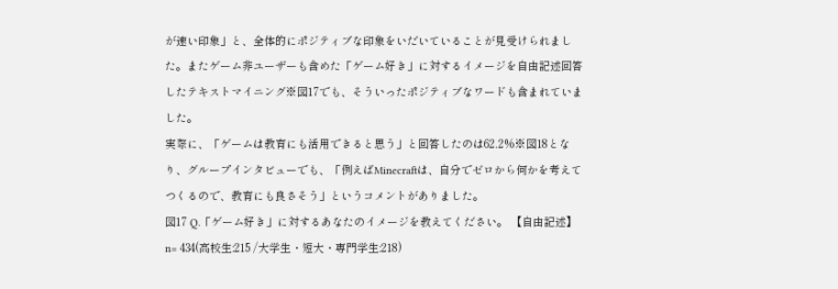が速い印象」と、全体的にポジティブな印象をいだいていることが見受けられました。またゲーム非ユーザーも含めた「ゲーム好き」に対するイメージを自由記述回答したテキストマイニング※図17でも、そういったポジティブなワードも含まれていました。
実際に、「ゲームは教育にも活用できると思う」と回答したのは62.2%※図18となり、グループインタビューでも、「例えばMinecraftは、自分でゼロから何かを考えてつくるので、教育にも良さそう」というコメントがありました。
図17 Q.「ゲーム好き」に対するあなたのイメージを教えてください。 【自由記述】
n= 434(高校生:215 /大学生・短大・専門学生:218)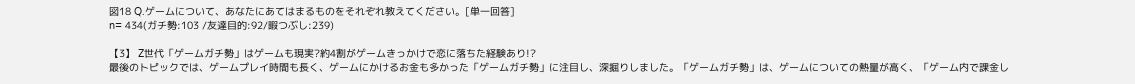図18 Q.ゲームについて、あなたにあてはまるものをそれぞれ教えてください。[単一回答]
n= 434(ガチ勢:103 /友達目的:92/暇つぶし:239)

【3】 Z世代「ゲームガチ勢」はゲームも現実?約4割がゲームきっかけで恋に落ちた経験あり!?
最後のトピックでは、ゲームプレイ時間も長く、ゲームにかけるお金も多かった「ゲームガチ勢」に注目し、深掘りしました。「ゲームガチ勢」は、ゲームについての熱量が高く、「ゲーム内で課金し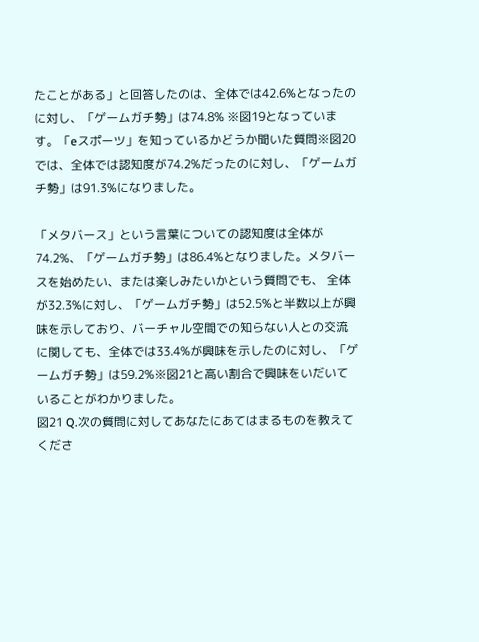たことがある」と回答したのは、全体では42.6%となったのに対し、「ゲームガチ勢」は74.8% ※図19となっています。「eスポーツ」を知っているかどうか聞いた質問※図20 では、全体では認知度が74.2%だったのに対し、「ゲームガチ勢」は91.3%になりました。

「メタバース」という言葉についての認知度は全体が74.2%、「ゲームガチ勢」は86.4%となりました。メタバースを始めたい、または楽しみたいかという質問でも、 全体が32.3%に対し、「ゲームガチ勢」は52.5%と半数以上が興味を示しており、バーチャル空間での知らない人との交流に関しても、全体では33.4%が興味を示したのに対し、「ゲームガチ勢」は59.2%※図21と高い割合で興味をいだいていることがわかりました。
図21 Q.次の質問に対してあなたにあてはまるものを教えてくださ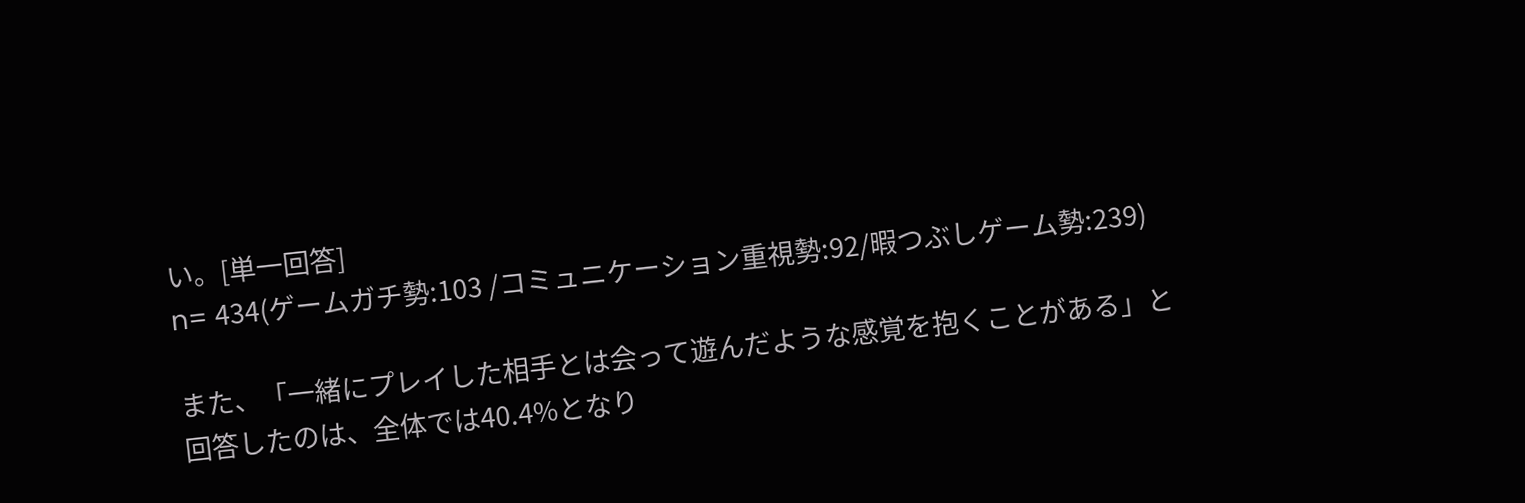い。[単一回答]
n= 434(ゲームガチ勢:103 /コミュニケーション重視勢:92/暇つぶしゲーム勢:239)

また、「一緒にプレイした相手とは会って遊んだような感覚を抱くことがある」と回答したのは、全体では40.4%となり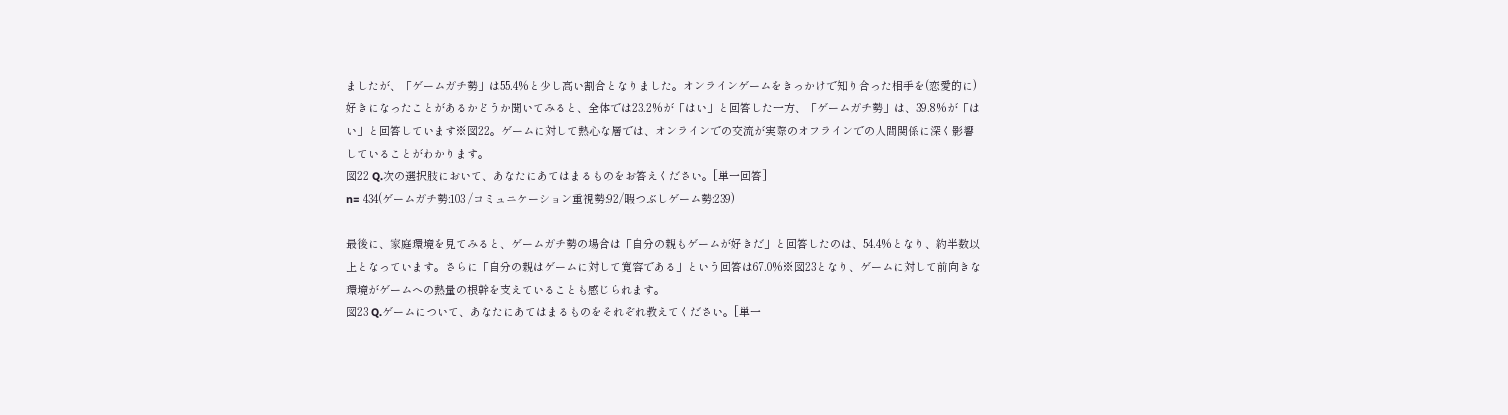ましたが、「ゲームガチ勢」は55.4%と少し高い割合となりました。オンラインゲームをきっかけで知り合った相手を(恋愛的に)好きになったことがあるかどうか聞いてみると、全体では23.2%が「はい」と回答した一方、「ゲームガチ勢」は、39.8%が「はい」と回答しています※図22。ゲームに対して熱心な層では、オンラインでの交流が実際のオフラインでの人間関係に深く影響していることがわかります。
図22 Q.次の選択肢において、あなたにあてはまるものをお答えください。[単一回答]
n= 434(ゲームガチ勢:103 /コミュニケーション重視勢:92/暇つぶしゲーム勢:239)

最後に、家庭環境を見てみると、ゲームガチ勢の場合は「自分の親もゲームが好きだ」と回答したのは、54.4%となり、約半数以上となっています。さらに「自分の親はゲームに対して寛容である」という回答は67.0%※図23となり、ゲームに対して前向きな環境がゲームへの熱量の根幹を支えていることも感じられます。
図23 Q.ゲームについて、あなたにあてはまるものをそれぞれ教えてください。[単一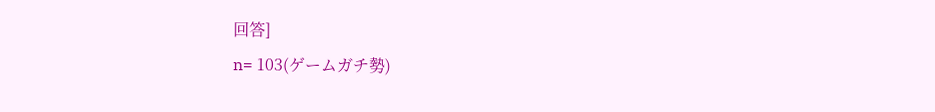回答]
n= 103(ゲームガチ勢)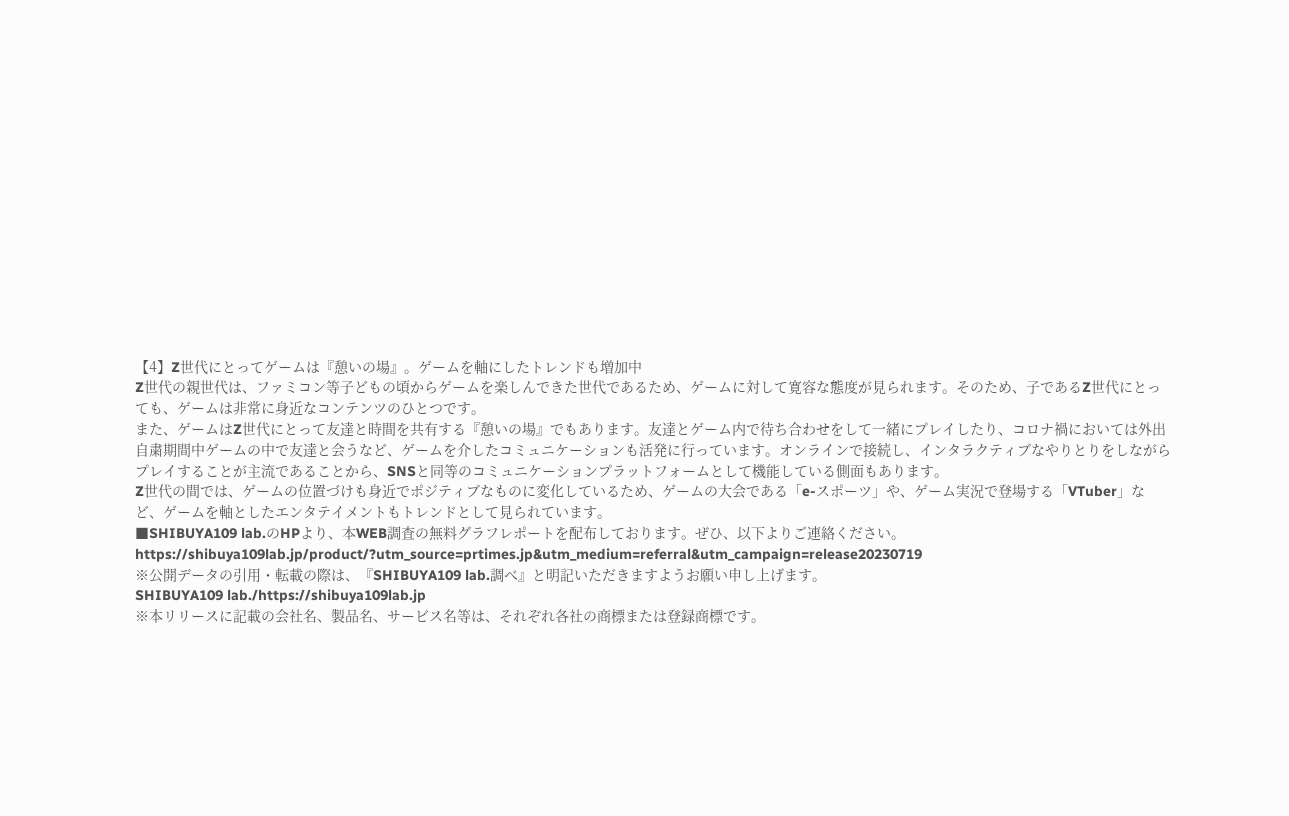【4】Z世代にとってゲームは『憩いの場』。ゲームを軸にしたトレンドも増加中
Z世代の親世代は、ファミコン等子どもの頃からゲームを楽しんできた世代であるため、ゲームに対して寛容な態度が見られます。そのため、子であるZ世代にとっても、ゲームは非常に身近なコンテンツのひとつです。
また、ゲームはZ世代にとって友達と時間を共有する『憩いの場』でもあります。友達とゲーム内で待ち合わせをして一緒にプレイしたり、コロナ禍においては外出自粛期間中ゲームの中で友達と会うなど、ゲームを介したコミュニケーションも活発に行っています。オンラインで接続し、インタラクティブなやりとりをしながらプレイすることが主流であることから、SNSと同等のコミュニケーションプラットフォームとして機能している側面もあります。
Z世代の間では、ゲームの位置づけも身近でポジティブなものに変化しているため、ゲームの大会である「e-スポーツ」や、ゲーム実況で登場する「VTuber」など、ゲームを軸としたエンタテイメントもトレンドとして見られています。
■SHIBUYA109 lab.のHPより、本WEB調査の無料グラフレポートを配布しております。ぜひ、以下よりご連絡ください。https://shibuya109lab.jp/product/?utm_source=prtimes.jp&utm_medium=referral&utm_campaign=release20230719
※公開データの引用・転載の際は、『SHIBUYA109 lab.調べ』と明記いただきますようお願い申し上げます。
SHIBUYA109 lab./https://shibuya109lab.jp
※本リリースに記載の会社名、製品名、サービス名等は、それぞれ各社の商標または登録商標です。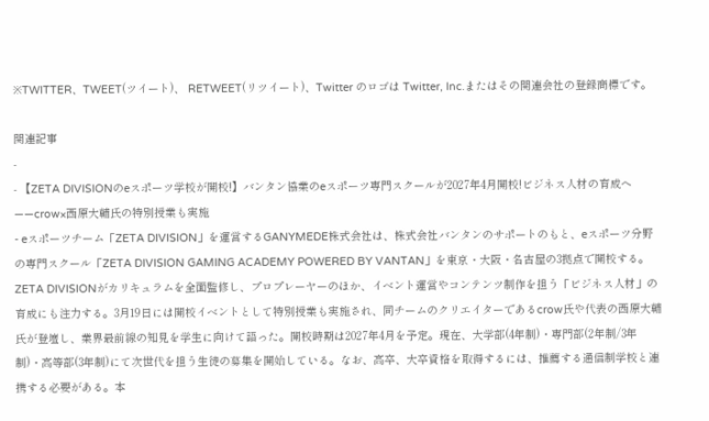※TWITTER、TWEET(ツイート)、 RETWEET(リツイート)、Twitter のロゴは Twitter, Inc.またはその関連会社の登録商標です。

関連記事
-
- 【ZETA DIVISIONのeスポーツ学校が開校!】バンタン協業のeスポーツ専門スクールが2027年4月開校!ビジネス人材の育成へ——crow×西原大輔氏の特別授業も実施
- eスポーツチーム「ZETA DIVISION」を運営するGANYMEDE株式会社は、株式会社バンタンのサポートのもと、eスポーツ分野の専門スクール「ZETA DIVISION GAMING ACADEMY POWERED BY VANTAN」を東京・大阪・名古屋の3拠点で開校する。ZETA DIVISIONがカリキュラムを全面監修し、プロプレーヤーのほか、イベント運営やコンテンツ制作を担う「ビジネス人材」の育成にも注力する。3月19日には開校イベントとして特別授業も実施され、同チームのクリエイターであるcrow氏や代表の西原大輔氏が登壇し、業界最前線の知見を学生に向けて語った。開校時期は2027年4月を予定。現在、大学部(4年制)・専門部(2年制/3年制)・高等部(3年制)にて次世代を担う生徒の募集を開始している。なお、高卒、大卒資格を取得するには、推薦する通信制学校と連携する必要がある。本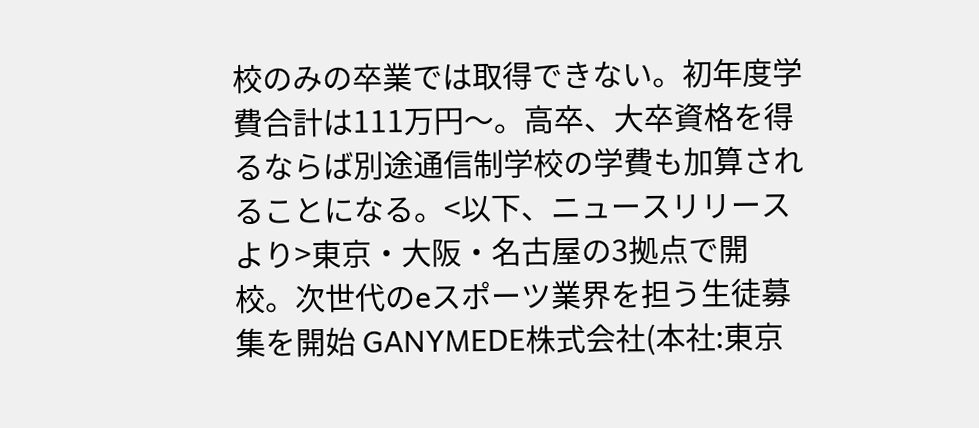校のみの卒業では取得できない。初年度学費合計は111万円〜。高卒、大卒資格を得るならば別途通信制学校の学費も加算されることになる。<以下、ニュースリリースより>東京・大阪・名古屋の3拠点で開校。次世代のeスポーツ業界を担う生徒募集を開始 GANYMEDE株式会社(本社:東京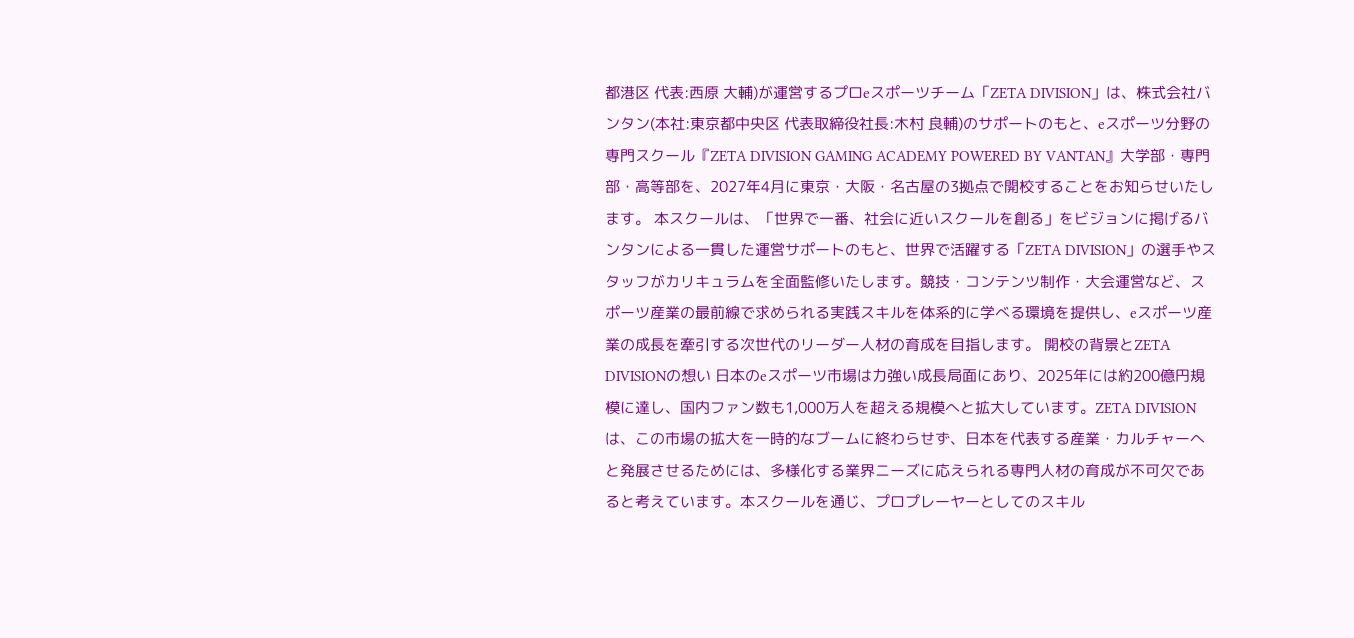都港区 代表:西原 大輔)が運営するプロeスポーツチーム「ZETA DIVISION」は、株式会社バンタン(本社:東京都中央区 代表取締役社長:木村 良輔)のサポートのもと、eスポーツ分野の専門スクール『ZETA DIVISION GAMING ACADEMY POWERED BY VANTAN』大学部・専門部・高等部を、2027年4月に東京・大阪・名古屋の3拠点で開校することをお知らせいたします。 本スクールは、「世界で一番、社会に近いスクールを創る」をビジョンに掲げるバンタンによる一貫した運営サポートのもと、世界で活躍する「ZETA DIVISION」の選手やスタッフがカリキュラムを全面監修いたします。競技・コンテンツ制作・大会運営など、スポーツ産業の最前線で求められる実践スキルを体系的に学べる環境を提供し、eスポーツ産業の成長を牽引する次世代のリーダー人材の育成を目指します。 開校の背景とZETA DIVISIONの想い 日本のeスポーツ市場は力強い成長局面にあり、2025年には約200億円規模に達し、国内ファン数も1,000万人を超える規模へと拡大しています。ZETA DIVISIONは、この市場の拡大を一時的なブームに終わらせず、日本を代表する産業・カルチャーへと発展させるためには、多様化する業界ニーズに応えられる専門人材の育成が不可欠であると考えています。本スクールを通じ、プロプレーヤーとしてのスキル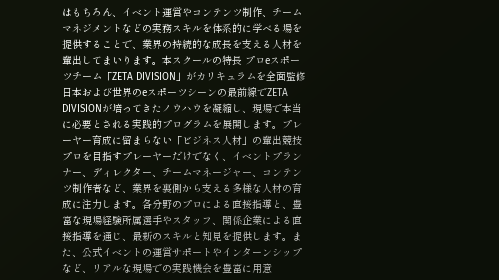はもちろん、イベント運営やコンテンツ制作、チームマネジメントなどの実務スキルを体系的に学べる場を提供することで、業界の持続的な成長を支える人材を輩出してまいります。本スクールの特長 プロeスポーツチーム「ZETA DIVISION」がカリキュラムを全面監修日本および世界のeスポーツシーンの最前線でZETA DIVISIONが培ってきたノウハウを凝縮し、現場で本当に必要とされる実践的プログラムを展開します。プレーヤー育成に留まらない「ビジネス人材」の輩出競技プロを目指すプレーヤーだけでなく、イベントプランナー、ディレクター、チームマネージャー、コンテンツ制作者など、業界を裏側から支える多様な人材の育成に注力します。各分野のプロによる直接指導と、豊富な現場経験所属選手やスタッフ、関係企業による直接指導を通じ、最新のスキルと知見を提供します。また、公式イベントの運営サポートやインターンシップなど、リアルな現場での実践機会を豊富に用意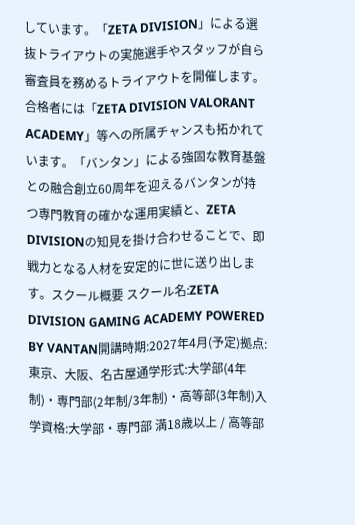しています。「ZETA DIVISION」による選抜トライアウトの実施選手やスタッフが自ら審査員を務めるトライアウトを開催します。合格者には「ZETA DIVISION VALORANT ACADEMY」等への所属チャンスも拓かれています。「バンタン」による強固な教育基盤との融合創立60周年を迎えるバンタンが持つ専門教育の確かな運用実績と、ZETA DIVISIONの知見を掛け合わせることで、即戦力となる人材を安定的に世に送り出します。スクール概要 スクール名:ZETA DIVISION GAMING ACADEMY POWERED BY VANTAN開講時期:2027年4月(予定)拠点:東京、大阪、名古屋通学形式:大学部(4年制)・専門部(2年制/3年制)・高等部(3年制)入学資格:大学部・専門部 満18歳以上 / 高等部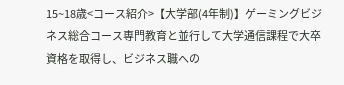15~18歳<コース紹介>【大学部(4年制)】ゲーミングビジネス総合コース専門教育と並行して大学通信課程で大卒資格を取得し、ビジネス職への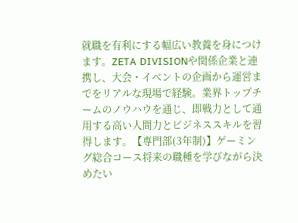就職を有利にする幅広い教養を身につけます。ZETA DIVISIONや関係企業と連携し、大会・イベントの企画から運営までをリアルな現場で経験。業界トップチームのノウハウを通じ、即戦力として通用する高い人間力とビジネススキルを習得します。【専門部(3年制)】ゲーミング総合コース将来の職種を学びながら決めたい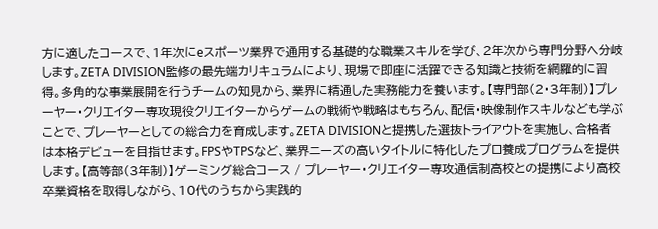方に適したコースで、1年次にeスポーツ業界で通用する基礎的な職業スキルを学び、2年次から専門分野へ分岐します。ZETA DIVISION監修の最先端カリキュラムにより、現場で即座に活躍できる知識と技術を網羅的に習得。多角的な事業展開を行うチームの知見から、業界に精通した実務能力を養います。【専門部(2・3年制)】プレーヤー・クリエイター専攻現役クリエイターからゲームの戦術や戦略はもちろん、配信・映像制作スキルなども学ぶことで、プレーヤーとしての総合力を育成します。ZETA DIVISIONと提携した選抜トライアウトを実施し、合格者は本格デビューを目指せます。FPSやTPSなど、業界ニーズの高いタイトルに特化したプロ養成プログラムを提供します。【高等部(3年制)】ゲーミング総合コース / プレーヤー・クリエイター専攻通信制高校との提携により高校卒業資格を取得しながら、10代のうちから実践的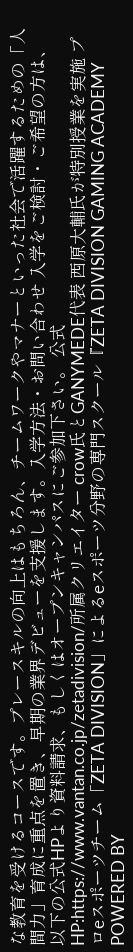な教育を受けるコースです。プレースキルの向上はもちろん、チームワークやマナーといった社会で活躍するための「人間力」育成に重点を置き、早期の業界デビューを支援します。入学方法・お問い合わせ 入学をご検討・ご希望の方は、以下の公式HPより資料請求、もしくはオープンキャンパスにご参加下さい。 公式HP:https://www.vantan.co.jp/zetadivision/所属クリエイター crow氏とGANYMEDE代表 西原大輔氏が特別授業を実施 プロeスポーツチーム「ZETA DIVISION」によるeスポーツ分野の専門スクール『ZETA DIVISION GAMING ACADEMY POWERED BY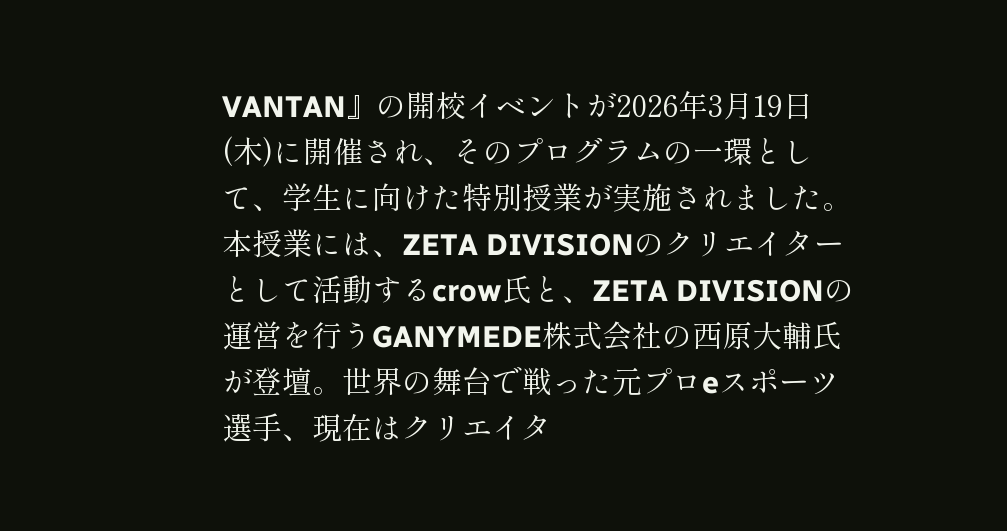VANTAN』の開校イベントが2026年3月19日(木)に開催され、そのプログラムの一環として、学生に向けた特別授業が実施されました。 本授業には、ZETA DIVISIONのクリエイターとして活動するcrow氏と、ZETA DIVISIONの運営を行うGANYMEDE株式会社の西原大輔氏が登壇。世界の舞台で戦った元プロeスポーツ選手、現在はクリエイタ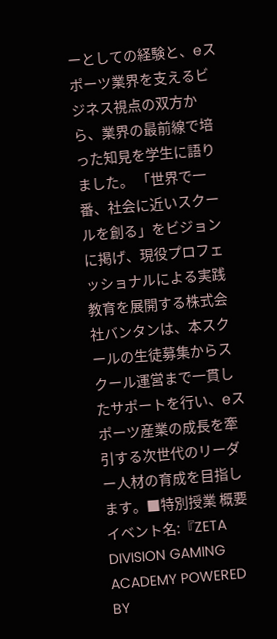ーとしての経験と、eスポーツ業界を支えるビジネス視点の双方から、業界の最前線で培った知見を学生に語りました。 「世界で一番、社会に近いスクールを創る」をビジョンに掲げ、現役プロフェッショナルによる実践教育を展開する株式会社バンタンは、本スクールの生徒募集からスクール運営まで一貫したサポートを行い、eスポーツ産業の成長を牽引する次世代のリーダー人材の育成を目指します。■特別授業 概要 イベント名:『ZETA DIVISION GAMING ACADEMY POWERED BY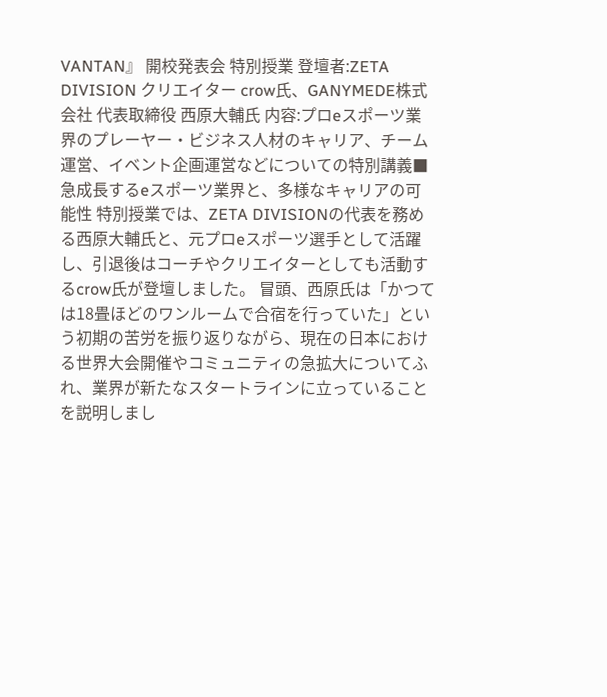VANTAN』 開校発表会 特別授業 登壇者:ZETA DIVISION クリエイター crow氏、GANYMEDE株式会社 代表取締役 西原大輔氏 内容:プロeスポーツ業界のプレーヤー・ビジネス人材のキャリア、チーム運営、イベント企画運営などについての特別講義■急成長するeスポーツ業界と、多様なキャリアの可能性 特別授業では、ZETA DIVISIONの代表を務める西原大輔氏と、元プロeスポーツ選手として活躍し、引退後はコーチやクリエイターとしても活動するcrow氏が登壇しました。 冒頭、西原氏は「かつては18畳ほどのワンルームで合宿を行っていた」という初期の苦労を振り返りながら、現在の日本における世界大会開催やコミュニティの急拡大についてふれ、業界が新たなスタートラインに立っていることを説明しまし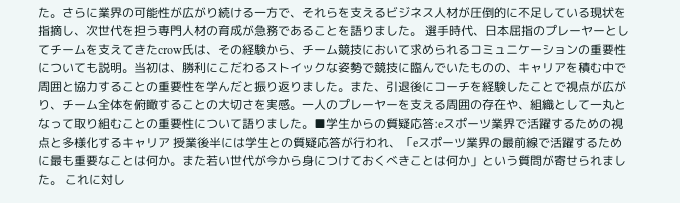た。さらに業界の可能性が広がり続ける一方で、それらを支えるビジネス人材が圧倒的に不足している現状を指摘し、次世代を担う専門人材の育成が急務であることを語りました。 選手時代、日本屈指のプレーヤーとしてチームを支えてきたcrow氏は、その経験から、チーム競技において求められるコミュニケーションの重要性についても説明。当初は、勝利にこだわるストイックな姿勢で競技に臨んでいたものの、キャリアを積む中で周囲と協力することの重要性を学んだと振り返りました。また、引退後にコーチを経験したことで視点が広がり、チーム全体を俯瞰することの大切さを実感。一人のプレーヤーを支える周囲の存在や、組織として一丸となって取り組むことの重要性について語りました。■学生からの質疑応答:eスポーツ業界で活躍するための視点と多様化するキャリア 授業後半には学生との質疑応答が行われ、「eスポーツ業界の最前線で活躍するために最も重要なことは何か。また若い世代が今から身につけておくべきことは何か」という質問が寄せられました。 これに対し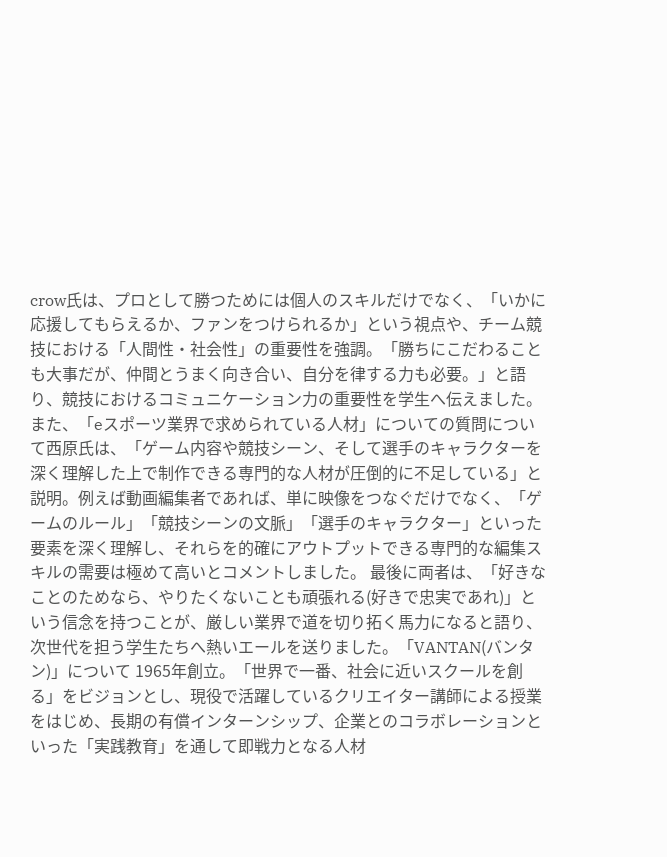crow氏は、プロとして勝つためには個人のスキルだけでなく、「いかに応援してもらえるか、ファンをつけられるか」という視点や、チーム競技における「人間性・社会性」の重要性を強調。「勝ちにこだわることも大事だが、仲間とうまく向き合い、自分を律する力も必要。」と語り、競技におけるコミュニケーション力の重要性を学生へ伝えました。 また、「eスポーツ業界で求められている人材」についての質問について西原氏は、「ゲーム内容や競技シーン、そして選手のキャラクターを深く理解した上で制作できる専門的な人材が圧倒的に不足している」と説明。例えば動画編集者であれば、単に映像をつなぐだけでなく、「ゲームのルール」「競技シーンの文脈」「選手のキャラクター」といった要素を深く理解し、それらを的確にアウトプットできる専門的な編集スキルの需要は極めて高いとコメントしました。 最後に両者は、「好きなことのためなら、やりたくないことも頑張れる(好きで忠実であれ)」という信念を持つことが、厳しい業界で道を切り拓く馬力になると語り、次世代を担う学生たちへ熱いエールを送りました。「VANTAN(バンタン)」について 1965年創立。「世界で一番、社会に近いスクールを創る」をビジョンとし、現役で活躍しているクリエイター講師による授業をはじめ、長期の有償インターンシップ、企業とのコラボレーションといった「実践教育」を通して即戦力となる人材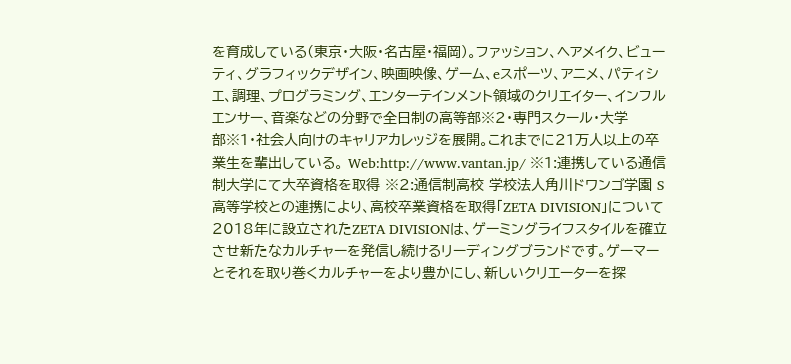を育成している(東京・大阪・名古屋・福岡)。ファッション、ヘアメイク、ビューティ、グラフィックデザイン、映画映像、ゲーム、eスポーツ、アニメ、パティシエ、調理、プログラミング、エンターテインメント領域のクリエイター、インフルエンサー、音楽などの分野で全日制の高等部※2・専門スクール・大学部※1・社会人向けのキャリアカレッジを展開。これまでに21万人以上の卒業生を輩出している。 Web:http://www.vantan.jp/ ※1:連携している通信制大学にて大卒資格を取得 ※2:通信制高校 学校法人角川ドワンゴ学園 S高等学校との連携により、高校卒業資格を取得「ZETA DIVISION」について 2018年に設立されたZETA DIVISIONは、ゲーミングライフスタイルを確立させ新たなカルチャーを発信し続けるリーディングブランドです。ゲーマーとそれを取り巻くカルチャーをより豊かにし、新しいクリエーターを探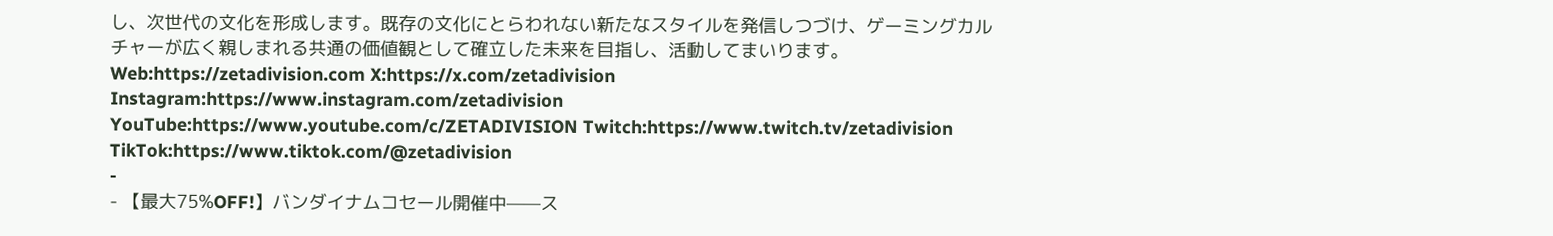し、次世代の文化を形成します。既存の文化にとらわれない新たなスタイルを発信しつづけ、ゲーミングカルチャーが広く親しまれる共通の価値観として確立した未来を目指し、活動してまいります。 Web:https://zetadivision.com X:https://x.com/zetadivision Instagram:https://www.instagram.com/zetadivision YouTube:https://www.youtube.com/c/ZETADIVISION Twitch:https://www.twitch.tv/zetadivision TikTok:https://www.tiktok.com/@zetadivision
-
- 【最大75%OFF!】バンダイナムコセール開催中——ス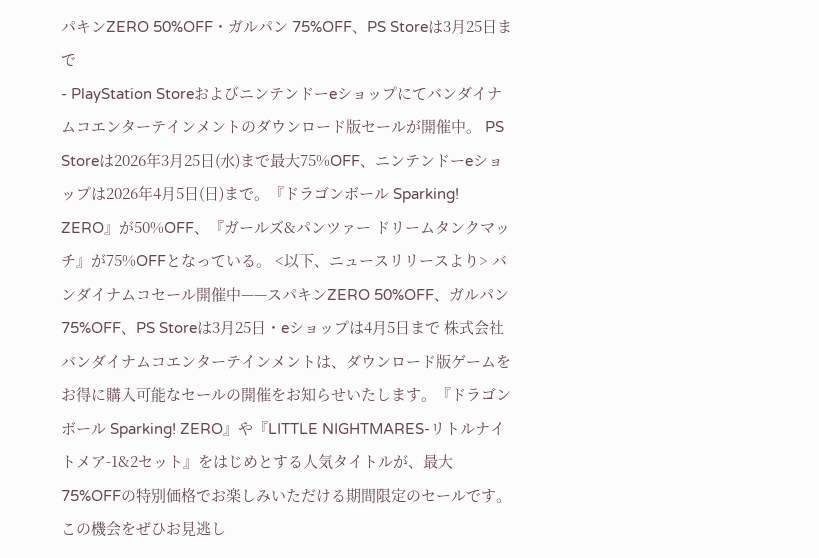パキンZERO 50%OFF・ガルパン 75%OFF、PS Storeは3月25日まで
- PlayStation Storeおよびニンテンドーeショップにてバンダイナムコエンターテインメントのダウンロード版セールが開催中。 PS Storeは2026年3月25日(水)まで最大75%OFF、ニンテンドーeショップは2026年4月5日(日)まで。『ドラゴンボール Sparking! ZERO』が50%OFF、『ガールズ&パンツァー ドリームタンクマッチ』が75%OFFとなっている。 <以下、ニュースリリースより> バンダイナムコセール開催中——スパキンZERO 50%OFF、ガルパン 75%OFF、PS Storeは3月25日・eショップは4月5日まで 株式会社バンダイナムコエンターテインメントは、ダウンロード版ゲームをお得に購入可能なセールの開催をお知らせいたします。『ドラゴンボール Sparking! ZERO』や『LITTLE NIGHTMARES-リトルナイトメア-1&2セット』をはじめとする人気タイトルが、最大75%OFFの特別価格でお楽しみいただける期間限定のセールです。 この機会をぜひお見逃し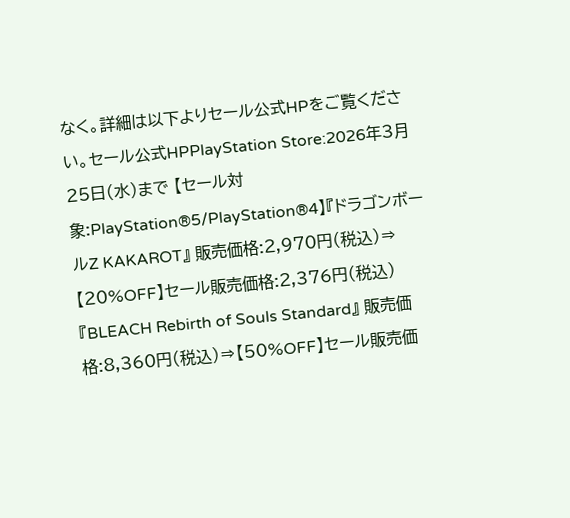なく。詳細は以下よりセール公式HPをご覧ください。セール公式HPPlayStation Store:2026年3月25日(水)まで 【セール対象:PlayStation®5/PlayStation®4】『ドラゴンボールZ KAKAROT』 販売価格:2,970円(税込)⇒【20%OFF】セール販売価格:2,376円(税込)『BLEACH Rebirth of Souls Standard』 販売価格:8,360円(税込)⇒【50%OFF】セール販売価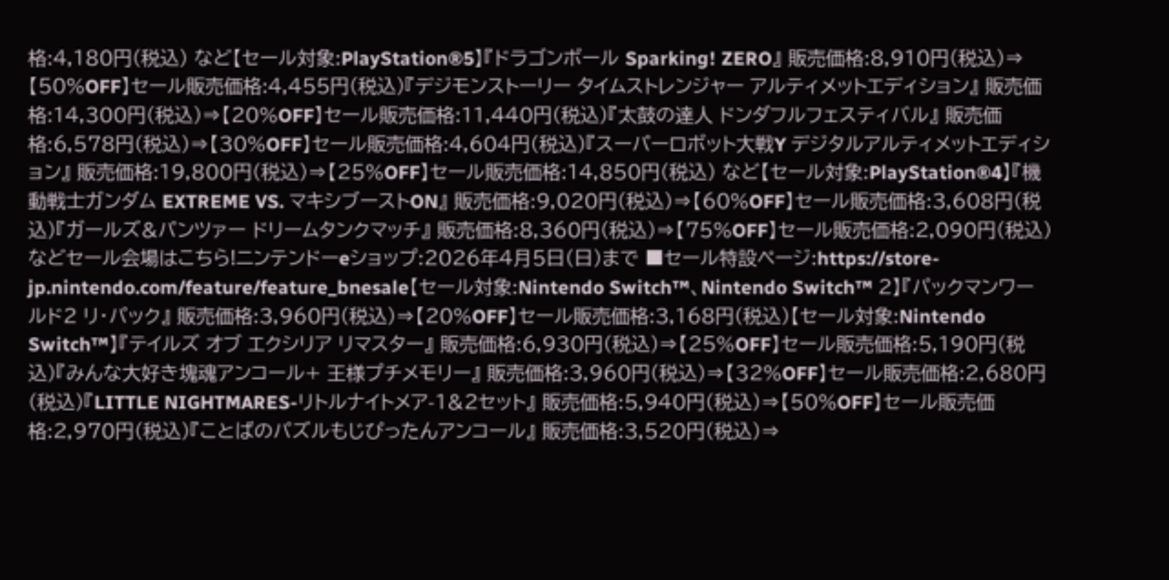格:4,180円(税込) など【セール対象:PlayStation®5】『ドラゴンボール Sparking! ZERO』 販売価格:8,910円(税込)⇒【50%OFF】セール販売価格:4,455円(税込)『デジモンストーリー タイムストレンジャー アルティメットエディション』 販売価格:14,300円(税込)⇒【20%OFF】セール販売価格:11,440円(税込)『太鼓の達人 ドンダフルフェスティバル』 販売価格:6,578円(税込)⇒【30%OFF】セール販売価格:4,604円(税込)『スーパーロボット大戦Y デジタルアルティメットエディション』 販売価格:19,800円(税込)⇒【25%OFF】セール販売価格:14,850円(税込) など【セール対象:PlayStation®4】『機動戦士ガンダム EXTREME VS. マキシブーストON』 販売価格:9,020円(税込)⇒【60%OFF】セール販売価格:3,608円(税込)『ガールズ&パンツァー ドリームタンクマッチ』 販売価格:8,360円(税込)⇒【75%OFF】セール販売価格:2,090円(税込) などセール会場はこちら!ニンテンドーeショップ:2026年4月5日(日)まで ■セール特設ページ:https://store-jp.nintendo.com/feature/feature_bnesale【セール対象:Nintendo Switch™、Nintendo Switch™ 2】『パックマンワールド2 リ・パック』 販売価格:3,960円(税込)⇒【20%OFF】セール販売価格:3,168円(税込)【セール対象:Nintendo Switch™】『テイルズ オブ エクシリア リマスター』 販売価格:6,930円(税込)⇒【25%OFF】セール販売価格:5,190円(税込)『みんな大好き塊魂アンコール+ 王様プチメモリー』 販売価格:3,960円(税込)⇒【32%OFF】セール販売価格:2,680円(税込)『LITTLE NIGHTMARES-リトルナイトメア-1&2セット』 販売価格:5,940円(税込)⇒【50%OFF】セール販売価格:2,970円(税込)『ことばのパズルもじぴったんアンコール』 販売価格:3,520円(税込)⇒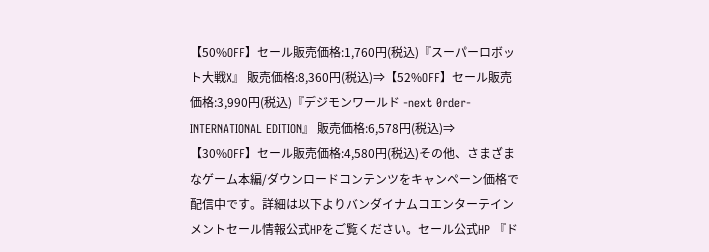【50%OFF】セール販売価格:1,760円(税込)『スーパーロボット大戦X』 販売価格:8,360円(税込)⇒【52%OFF】セール販売価格:3,990円(税込)『デジモンワールド -next 0rder- INTERNATIONAL EDITION』 販売価格:6,578円(税込)⇒【30%OFF】セール販売価格:4,580円(税込)その他、さまざまなゲーム本編/ダウンロードコンテンツをキャンペーン価格で配信中です。詳細は以下よりバンダイナムコエンターテインメントセール情報公式HPをご覧ください。セール公式HP 『ド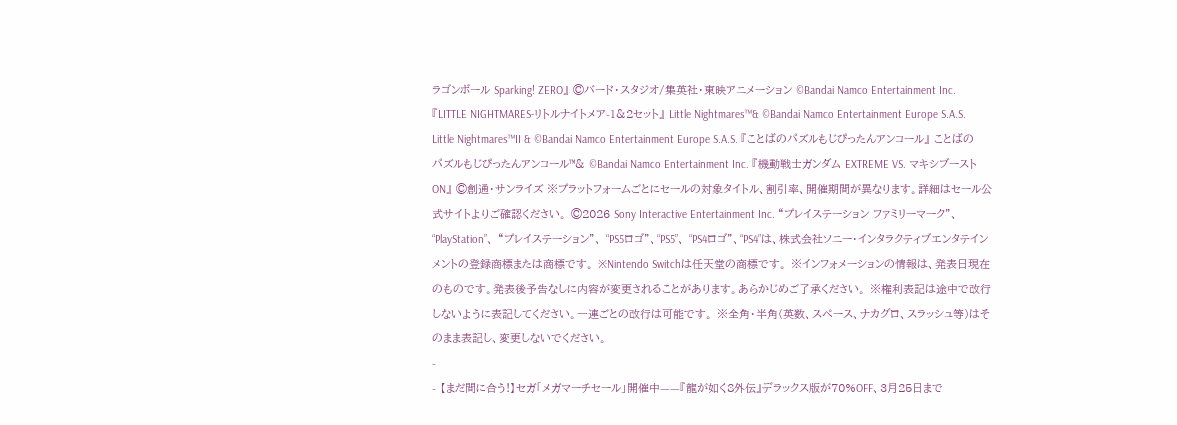ラゴンボール Sparking! ZERO』 ©バード・スタジオ/集英社・東映アニメーション ©Bandai Namco Entertainment Inc. 『LITTLE NIGHTMARES-リトルナイトメア-1&2セット』 Little Nightmares™& ©Bandai Namco Entertainment Europe S.A.S. Little Nightmares™II & ©Bandai Namco Entertainment Europe S.A.S. 『ことばのパズルもじぴったんアンコール』 ことばのパズルもじぴったんアンコール™& ©Bandai Namco Entertainment Inc. 『機動戦士ガンダム EXTREME VS. マキシブーストON』 ©創通・サンライズ ※プラットフォームごとにセールの対象タイトル、割引率、開催期間が異なります。詳細はセール公式サイトよりご確認ください。 ©2026 Sony Interactive Entertainment Inc. “プレイステーション ファミリーマーク”、“PlayStation”、 “プレイステーション”、 “PS5ロゴ”、“PS5”、 “PS4ロゴ”、“PS4”は、株式会社ソニー・インタラクティブエンタテインメントの登録商標または商標です。 ※Nintendo Switchは任天堂の商標です。 ※インフォメーションの情報は、発表日現在のものです。発表後予告なしに内容が変更されることがあります。あらかじめご了承ください。 ※権利表記は途中で改行しないように表記してください。一連ごとの改行は可能です。 ※全角・半角(英数、スペース、ナカグロ、スラッシュ等)はそのまま表記し、変更しないでください。
-
- 【まだ間に合う!】セガ「メガマーチセール」開催中——『龍が如く8外伝』デラックス版が70%OFF、3月25日まで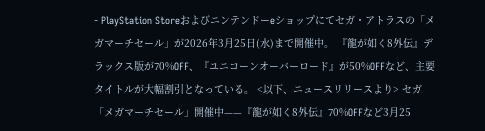- PlayStation Storeおよびニンテンドーeショップにてセガ・アトラスの「メガマーチセール」が2026年3月25日(水)まで開催中。 『龍が如く8外伝』デラックス版が70%OFF、『ユニコーンオーバーロード』が50%OFFなど、主要タイトルが大幅割引となっている。 <以下、ニュースリリースより> セガ「メガマーチセール」開催中——『龍が如く8外伝』70%OFFなど3月25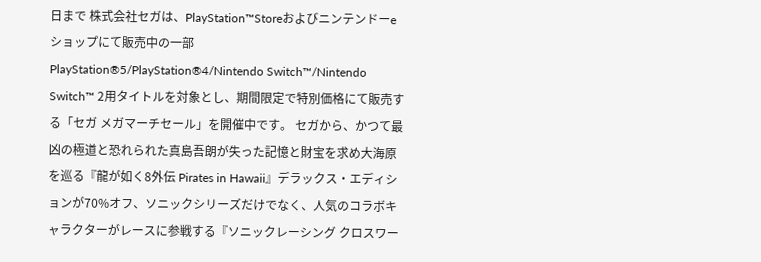日まで 株式会社セガは、PlayStation™Storeおよびニンテンドーeショップにて販売中の一部PlayStation®5/PlayStation®4/Nintendo Switch™/Nintendo Switch™ 2用タイトルを対象とし、期間限定で特別価格にて販売する「セガ メガマーチセール」を開催中です。 セガから、かつて最凶の極道と恐れられた真島吾朗が失った記憶と財宝を求め大海原を巡る『龍が如く8外伝 Pirates in Hawaii』デラックス・エディションが70%オフ、ソニックシリーズだけでなく、人気のコラボキャラクターがレースに参戦する『ソニックレーシング クロスワー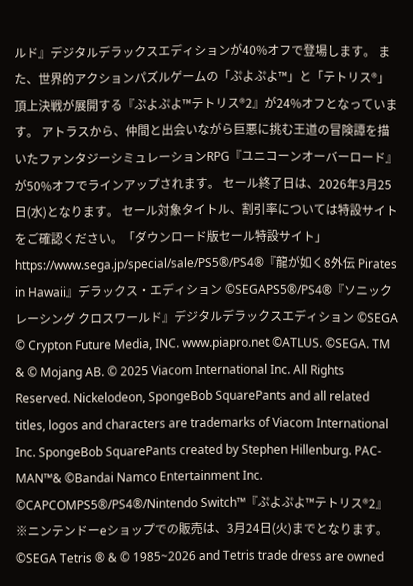ルド』デジタルデラックスエディションが40%オフで登場します。 また、世界的アクションパズルゲームの「ぷよぷよ™」と「テトリス®」頂上決戦が展開する『ぷよぷよ™テトリス®2』が24%オフとなっています。 アトラスから、仲間と出会いながら巨悪に挑む王道の冒険譚を描いたファンタジーシミュレーションRPG『ユニコーンオーバーロード』が50%オフでラインアップされます。 セール終了日は、2026年3月25日(水)となります。 セール対象タイトル、割引率については特設サイトをご確認ください。「ダウンロード版セール特設サイト」https://www.sega.jp/special/sale/PS5®/PS4®『龍が如く8外伝 Pirates in Hawaii』デラックス・エディション ©SEGAPS5®/PS4®『ソニックレーシング クロスワールド』デジタルデラックスエディション ©SEGA © Crypton Future Media, INC. www.piapro.net ©ATLUS. ©SEGA. TM & © Mojang AB. © 2025 Viacom International Inc. All Rights Reserved. Nickelodeon, SpongeBob SquarePants and all related titles, logos and characters are trademarks of Viacom International Inc. SpongeBob SquarePants created by Stephen Hillenburg. PAC-MAN™& ©Bandai Namco Entertainment Inc. ©CAPCOMPS5®/PS4®/Nintendo Switch™『ぷよぷよ™テトリス®2』 ※ニンテンドーeショップでの販売は、3月24日(火)までとなります。 ©SEGA Tetris ® & © 1985~2026 and Tetris trade dress are owned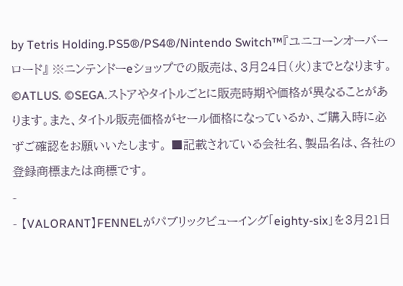by Tetris Holding.PS5®/PS4®/Nintendo Switch™『ユニコーンオーバーロード』 ※ニンテンドーeショップでの販売は、3月24日(火)までとなります。 ©ATLUS. ©SEGA.ストアやタイトルごとに販売時期や価格が異なることがあります。また、タイトル販売価格がセール価格になっているか、ご購入時に必ずご確認をお願いいたします。 ■記載されている会社名、製品名は、各社の登録商標または商標です。
-
- 【VALORANT】FENNELがパブリックビューイング「eighty-six」を3月21日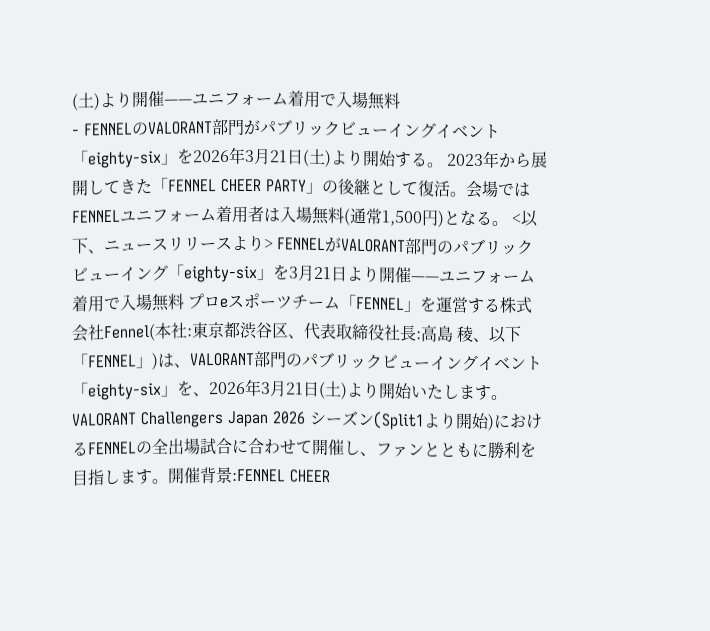(土)より開催——ユニフォーム着用で入場無料
- FENNELのVALORANT部門がパブリックビューイングイベント「eighty-six」を2026年3月21日(土)より開始する。 2023年から展開してきた「FENNEL CHEER PARTY」の後継として復活。会場ではFENNELユニフォーム着用者は入場無料(通常1,500円)となる。 <以下、ニュースリリースより> FENNELがVALORANT部門のパブリックビューイング「eighty-six」を3月21日より開催——ユニフォーム着用で入場無料 プロeスポーツチーム「FENNEL」を運営する株式会社Fennel(本社:東京都渋谷区、代表取締役社長:高島 稜、以下「FENNEL」)は、VALORANT部門のパブリックビューイングイベント「eighty-six」を、2026年3月21日(土)より開始いたします。VALORANT Challengers Japan 2026 シーズン(Split1より開始)におけるFENNELの全出場試合に合わせて開催し、ファンとともに勝利を目指します。開催背景:FENNEL CHEER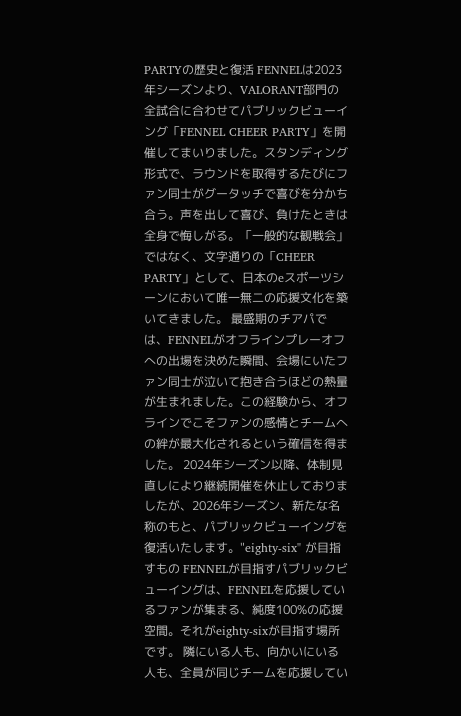PARTYの歴史と復活 FENNELは2023年シーズンより、VALORANT部門の全試合に合わせてパブリックビューイング「FENNEL CHEER PARTY」を開催してまいりました。スタンディング形式で、ラウンドを取得するたびにファン同士がグータッチで喜びを分かち合う。声を出して喜び、負けたときは全身で悔しがる。「一般的な観戦会」ではなく、文字通りの「CHEER PARTY」として、日本のeスポーツシーンにおいて唯一無二の応援文化を築いてきました。 最盛期のチアパでは、FENNELがオフラインプレーオフへの出場を決めた瞬間、会場にいたファン同士が泣いて抱き合うほどの熱量が生まれました。この経験から、オフラインでこそファンの感情とチームへの絆が最大化されるという確信を得ました。 2024年シーズン以降、体制見直しにより継続開催を休止しておりましたが、2026年シーズン、新たな名称のもと、パブリックビューイングを復活いたします。"eighty-six" が目指すもの FENNELが目指すパブリックビューイングは、FENNELを応援しているファンが集まる、純度100%の応援空間。それがeighty-sixが目指す場所です。 隣にいる人も、向かいにいる人も、全員が同じチームを応援してい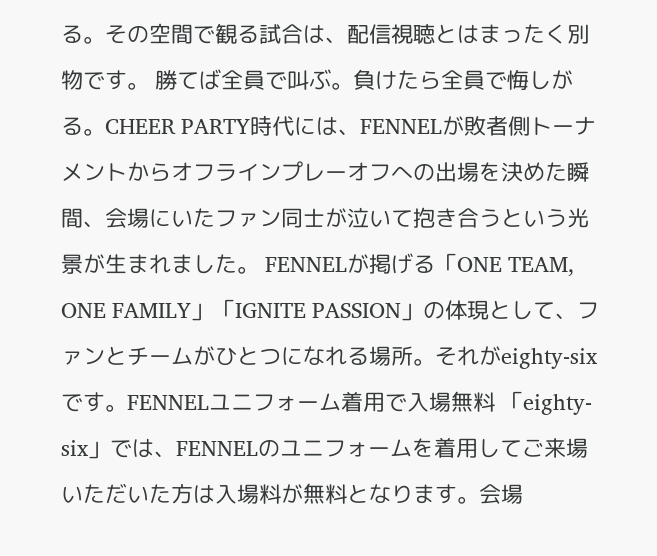る。その空間で観る試合は、配信視聴とはまったく別物です。 勝てば全員で叫ぶ。負けたら全員で悔しがる。CHEER PARTY時代には、FENNELが敗者側トーナメントからオフラインプレーオフへの出場を決めた瞬間、会場にいたファン同士が泣いて抱き合うという光景が生まれました。 FENNELが掲げる「ONE TEAM, ONE FAMILY」「IGNITE PASSION」の体現として、ファンとチームがひとつになれる場所。それがeighty-sixです。FENNELユニフォーム着用で入場無料 「eighty-six」では、FENNELのユニフォームを着用してご来場いただいた方は入場料が無料となります。会場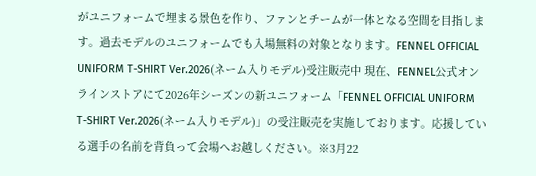がユニフォームで埋まる景色を作り、ファンとチームが一体となる空間を目指します。過去モデルのユニフォームでも入場無料の対象となります。FENNEL OFFICIAL UNIFORM T-SHIRT Ver.2026(ネーム入りモデル)受注販売中 現在、FENNEL公式オンラインストアにて2026年シーズンの新ユニフォーム「FENNEL OFFICIAL UNIFORM T-SHIRT Ver.2026(ネーム入りモデル)」の受注販売を実施しております。応援している選手の名前を背負って会場へお越しください。※3月22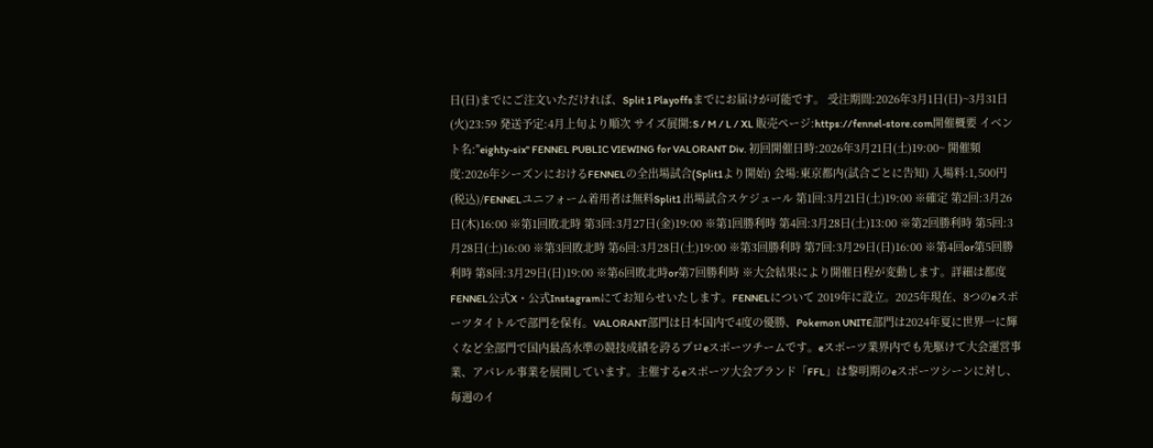日(日)までにご注文いただければ、Split 1 Playoffsまでにお届けが可能です。 受注期間:2026年3月1日(日)~3月31日(火)23:59 発送予定:4月上旬より順次 サイズ展開:S / M / L / XL 販売ページ:https://fennel-store.com開催概要 イベント名:"eighty-six" FENNEL PUBLIC VIEWING for VALORANT Div. 初回開催日時:2026年3月21日(土)19:00~ 開催頻度:2026年シーズンにおけるFENNELの全出場試合(Split1より開始) 会場:東京都内(試合ごとに告知) 入場料:1,500円(税込)/FENNELユニフォーム着用者は無料Split1 出場試合スケジュール 第1回:3月21日(土)19:00 ※確定 第2回:3月26日(木)16:00 ※第1回敗北時 第3回:3月27日(金)19:00 ※第1回勝利時 第4回:3月28日(土)13:00 ※第2回勝利時 第5回:3月28日(土)16:00 ※第3回敗北時 第6回:3月28日(土)19:00 ※第3回勝利時 第7回:3月29日(日)16:00 ※第4回or第5回勝利時 第8回:3月29日(日)19:00 ※第6回敗北時or第7回勝利時 ※大会結果により開催日程が変動します。詳細は都度FENNEL公式X・公式Instagramにてお知らせいたします。FENNELについて 2019年に設立。2025年現在、8つのeスポーツタイトルで部門を保有。VALORANT部門は日本国内で4度の優勝、Pokemon UNITE部門は2024年夏に世界一に輝くなど全部門で国内最高水準の競技成績を誇るプロeスポーツチームです。eスポーツ業界内でも先駆けて大会運営事業、アパレル事業を展開しています。主催するeスポーツ大会ブランド「FFL」は黎明期のeスポーツシーンに対し、毎週のイ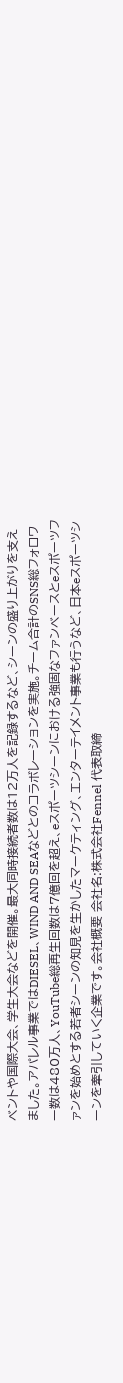ベントや国際大会、学生大会などを開催。最大同時接続者数は12万人を記録するなど、シーンの盛り上がりを支えました。アパレル事業ではDIESEL、WIND AND SEAなどとのコラボレーションを実施。チーム合計のSNS総フォロワー数は480万人、YouTube総再生回数は7億回を超え、eスポーツシーンにおける強固なファンベースとeスポーツファンを始めとする若者シーンの知見を生かしたマーケティング、エンターテイメント事業も行うなど、日本eスポーツシーンを牽引していく企業です。会社概要 会社名:株式会社Fennel 代表取締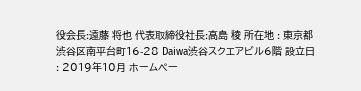役会長:遠藤 将也 代表取締役社長:高島 稜 所在地 : 東京都渋谷区南平台町16-28 Daiwa渋谷スクエアビル6階 設立日 : 2019年10月 ホームペー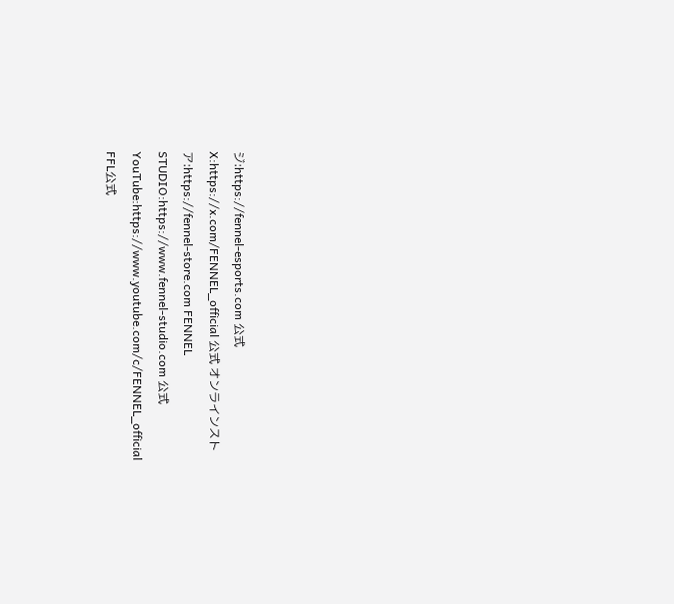ジ:https://fennel-esports.com 公式 X:https://x.com/FENNEL_official 公式 オンラインストア:https://fennel-store.com FENNEL STUDIO:https://www.fennel-studio.com 公式 YouTube:https://www.youtube.com/c/FENNEL_official FFL公式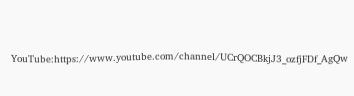YouTube:https://www.youtube.com/channel/UCrQOCBkjJ3_ozfjFDf_AgQw